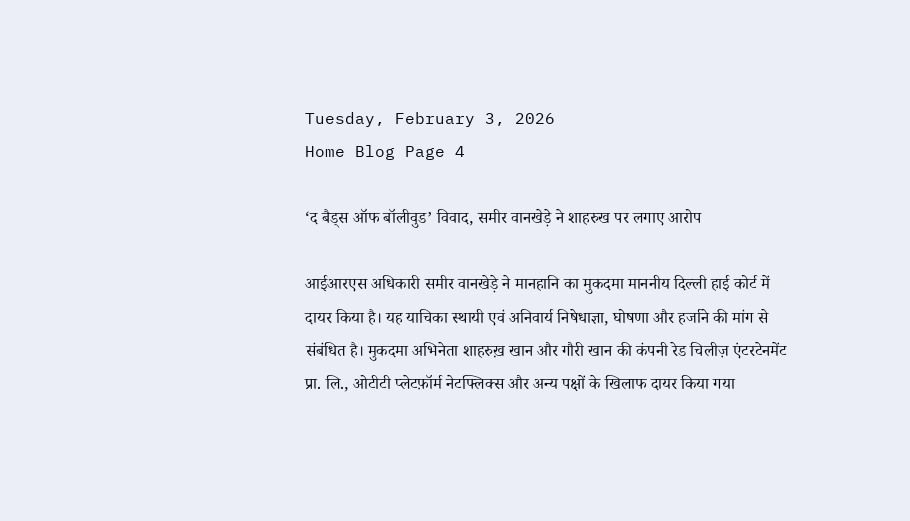Tuesday, February 3, 2026
Home Blog Page 4

‘द बैड्स ऑफ बॉलीवुड’ विवाद, समीर वानखेड़े ने शाहरुख पर लगाए आरोप

आईआरएस अधिकारी समीर वानखेड़े ने मानहानि का मुकदमा माननीय दिल्ली हाई कोर्ट में दायर किया है। यह याचिका स्थायी एवं अनिवार्य निषेधाज्ञा, घोषणा और हर्जाने की मांग से संबंधित है। मुकदमा अभिनेता शाहरुख़ खान और गौरी खान की कंपनी रेड चिलीज़ एंटरटेनमेंट प्रा. लि., ओटीटी प्लेटफ़ॉर्म नेटफ्लिक्स और अन्य पक्षों के खिलाफ दायर किया गया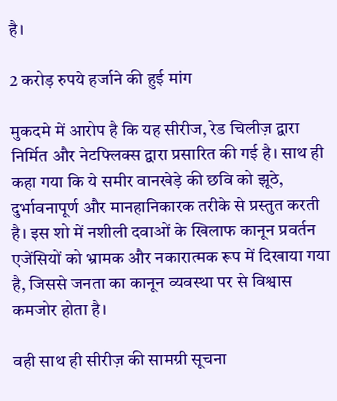है।

2 करोड़ रुपये हर्जाने की हुई मांग

मुकदमे में आरोप है कि यह सीरीज, रेड चिलीज़ द्वारा निर्मित और नेटफ्लिक्स द्वारा प्रसारित की गई है। साथ ही कहा गया कि ये समीर वानखेड़े की छवि को झूठे, दुर्भावनापूर्ण और मानहानिकारक तरीके से प्रस्तुत करती है। इस शो में नशीली दवाओं के खिलाफ कानून प्रवर्तन एजेंसियों को भ्रामक और नकारात्मक रूप में दिखाया गया है, जिससे जनता का कानून व्यवस्था पर से विश्वास कमजोर होता है।

वही साथ ही सीरीज़ की सामग्री सूचना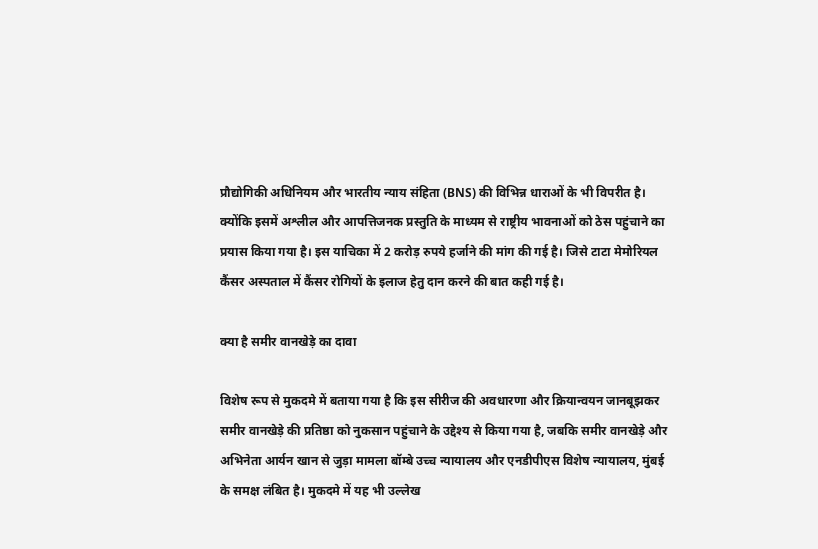प्रौद्योगिकी अधिनियम और भारतीय न्याय संहिता (BNS) की विभिन्न धाराओं के भी विपरीत है। क्योंकि इसमें अश्लील और आपत्तिजनक प्रस्तुति के माध्यम से राष्ट्रीय भावनाओं को ठेस पहुंचाने का प्रयास किया गया है। इस याचिका में 2 करोड़ रुपये हर्जाने की मांग की गई है। जिसे टाटा मेमोरियल कैंसर अस्पताल में कैंसर रोगियों के इलाज हेतु दान करने की बात कही गई है।

क्या है समीर वानखेड़े का दावा

विशेष रूप से मुकदमे में बताया गया है कि इस सीरीज की अवधारणा और क्रियान्वयन जानबूझकर समीर वानखेड़े की प्रतिष्ठा को नुकसान पहुंचाने के उद्देश्य से किया गया है, जबकि समीर वानखेड़े और अभिनेता आर्यन खान से जुड़ा मामला बॉम्बे उच्च न्यायालय और एनडीपीएस विशेष न्यायालय, मुंबई के समक्ष लंबित है। मुकदमे में यह भी उल्लेख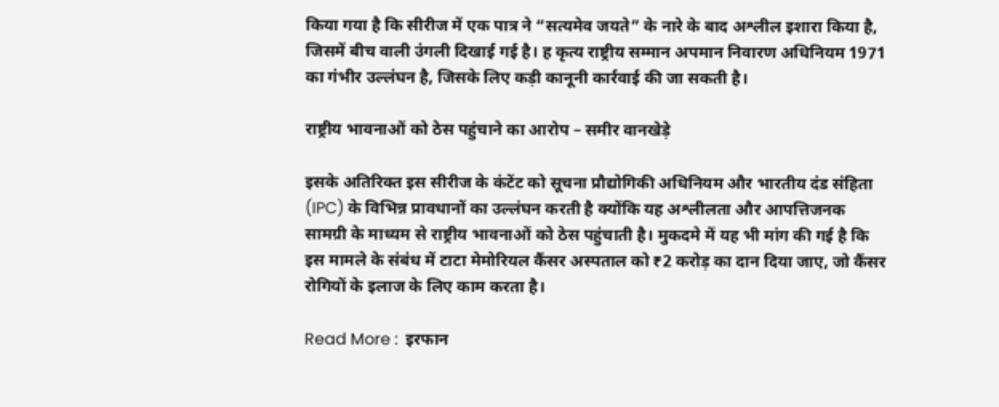किया गया है कि सीरीज में एक पात्र ने “सत्यमेव जयते” के नारे के बाद अश्लील इशारा किया है, जिसमें बीच वाली उंगली दिखाई गई है। ह कृत्य राष्ट्रीय सम्मान अपमान निवारण अधिनियम 1971 का गंभीर उल्लंघन है, जिसके लिए कड़ी कानूनी कार्रवाई की जा सकती है।

राष्ट्रीय भावनाओं को ठेस पहुंचाने का आरोप – समीर वानखेड़े

इसके अतिरिक्त इस सीरीज के कंटेंट को सूचना प्रौद्योगिकी अधिनियम और भारतीय दंड संहिता (IPC) के विभिन्न प्रावधानों का उल्लंघन करती है क्योंकि यह अश्लीलता और आपत्तिजनक सामग्री के माध्यम से राष्ट्रीय भावनाओं को ठेस पहुंचाती है। मुकदमे में यह भी मांग की गई है कि इस मामले के संबंध में टाटा मेमोरियल कैंसर अस्पताल को ₹2 करोड़ का दान दिया जाए, जो कैंसर रोगियों के इलाज के लिए काम करता है।

Read More :  इरफान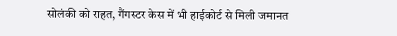सोलंकी को राहत, गैंगस्टर केस में भी हाईकोर्ट से मिली जमानत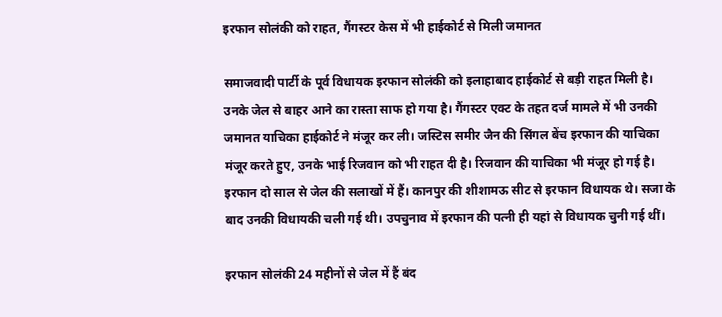इरफान सोलंकी को राहत, गैंगस्टर केस में भी हाईकोर्ट से मिली जमानत

समाजवादी पार्टी के पूर्व विधायक इरफान सोलंकी को इलाहाबाद हाईकोर्ट से बड़ी राहत मिली है। उनके जेल से बाहर आने का रास्ता साफ हो गया है। गैंगस्टर एक्ट के तहत दर्ज मामले में भी उनकी जमानत याचिका हाईकोर्ट ने मंजूर कर ली। जस्टिस समीर जैन की सिंगल बेंच इरफान की याचिका मंजूर करते हुए, उनके भाई रिजवान को भी राहत दी है। रिजवान की याचिका भी मंजूर हो गई है। इरफान दो साल से जेल की सलाखों में हैं। कानपुर की शीशामऊ सीट से इरफान विधायक थे। सजा के बाद उनकी विधायकी चली गई थी। उपचुनाव में इरफान की पत्नी ही यहां से विधायक चुनी गई थीं।

इरफान सोलंकी 24 महीनों से जेल में हैं बंद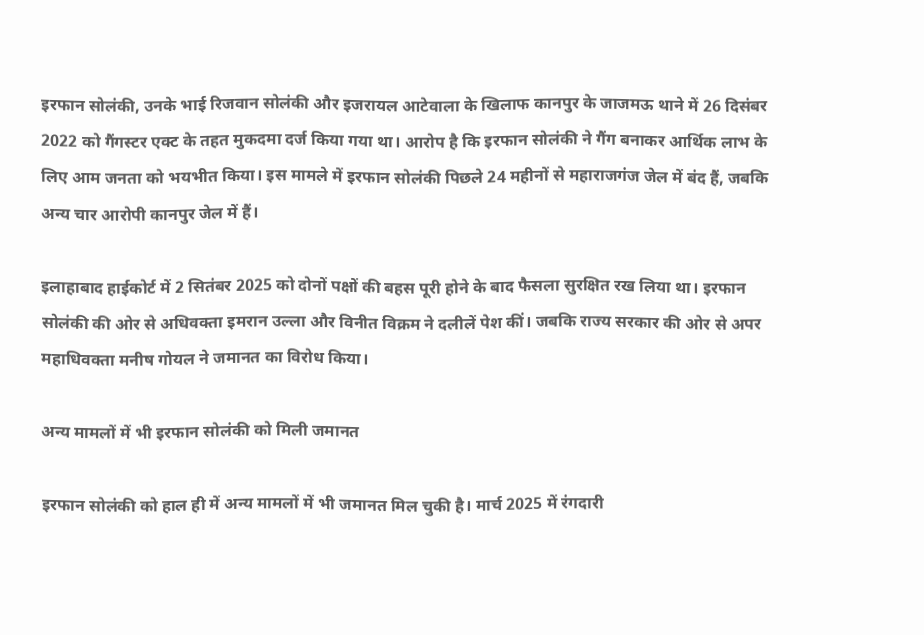इरफान सोलंकी, उनके भाई रिजवान सोलंकी और इजरायल आटेवाला के खिलाफ कानपुर के जाजमऊ थाने में 26 दिसंबर 2022 को गैंगस्टर एक्ट के तहत मुकदमा दर्ज किया गया था। आरोप है कि इरफान सोलंकी ने गैंग बनाकर आर्थिक लाभ के लिए आम जनता को भयभीत किया। इस मामले में इरफान सोलंकी पिछले 24 महीनों से महाराजगंज जेल में बंद हैं, जबकि अन्य चार आरोपी कानपुर जेल में हैं।

इलाहाबाद हाईकोर्ट में 2 सितंबर 2025 को दोनों पक्षों की बहस पूरी होने के बाद फैसला सुरक्षित रख लिया था। इरफान सोलंकी की ओर से अधिवक्ता इमरान उल्ला और विनीत विक्रम ने दलीलें पेश कीं। जबकि राज्य सरकार की ओर से अपर महाधिवक्ता मनीष गोयल ने जमानत का विरोध किया।

अन्य मामलों में भी इरफान सोलंकी को मिली जमानत

इरफान सोलंकी को हाल ही में अन्य मामलों में भी जमानत मिल चुकी है। मार्च 2025 में रंगदारी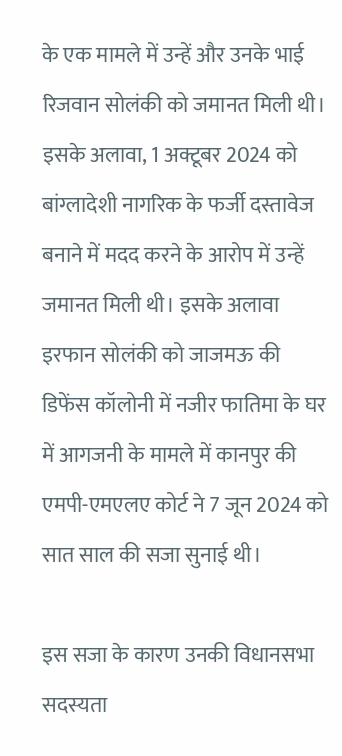के एक मामले में उन्हें और उनके भाई रिजवान सोलंकी को जमानत मिली थी। इसके अलावा, 1 अक्टूबर 2024 को बांग्लादेशी नागरिक के फर्जी दस्तावेज बनाने में मदद करने के आरोप में उन्हें जमानत मिली थी। इसके अलावा इरफान सोलंकी को जाजमऊ की डिफेंस कॉलोनी में नजीर फातिमा के घर में आगजनी के मामले में कानपुर की एमपी-एमएलए कोर्ट ने 7 जून 2024 को सात साल की सजा सुनाई थी।

इस सजा के कारण उनकी विधानसभा सदस्यता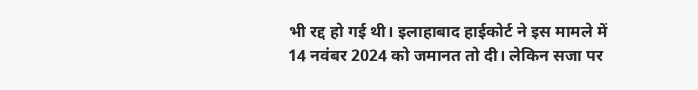भी रद्द हो गई थी। इलाहाबाद हाईकोर्ट ने इस मामले में 14 नवंबर 2024 को जमानत तो दी। लेकिन सजा पर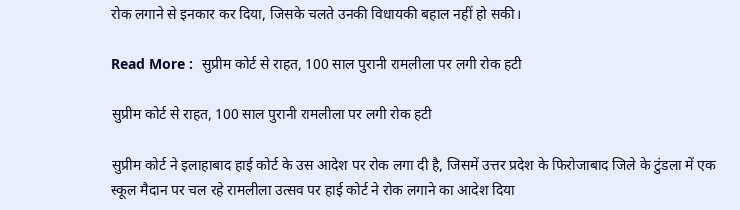रोक लगाने से इनकार कर दिया, जिसके चलते उनकी विधायकी बहाल नहीं हो सकी।

Read More :  सुप्रीम कोर्ट से राहत, 100 साल पुरानी रामलीला पर लगी रोक हटी

सुप्रीम कोर्ट से राहत, 100 साल पुरानी रामलीला पर लगी रोक हटी

सुप्रीम कोर्ट ने इलाहाबाद हाई कोर्ट के उस आदेश पर रोक लगा दी है, जिसमें उत्तर प्रदेश के फिरोजाबाद जिले के टुंडला में एक स्कूल मैदान पर चल रहे रामलीला उत्सव पर हाई कोर्ट ने रोक लगाने का आदेश दिया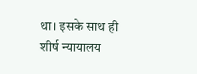था। इसके साथ ही शीर्ष न्यायालय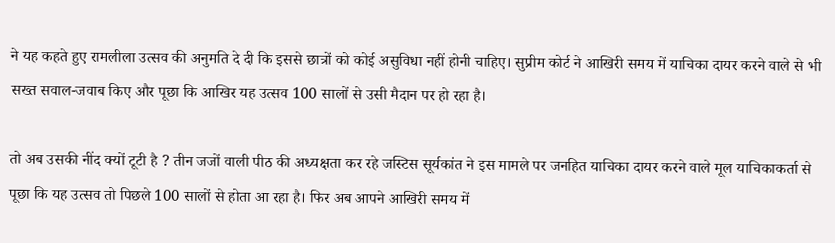ने यह कहते हुए रामलीला उत्सव की अनुमति दे दी कि इससे छात्रों को कोई असुविधा नहीं होनी चाहिए। सुप्रीम कोर्ट ने आखिरी समय में याचिका दायर करने वाले से भी सख्त सवाल-जवाब किए और पूछा कि आखिर यह उत्सव 100 सालों से उसी मैदान पर हो रहा है।

तो अब उसकी नींद क्यों टूटी है ? तीन जजों वाली पीठ की अध्यक्षता कर रहे जस्टिस सूर्यकांत ने इस मामले पर जनहित याचिका दायर करने वाले मूल याचिकाकर्ता से पूछा कि यह उत्सव तो पिछले 100 सालों से होता आ रहा है। फिर अब आपने आखिरी समय में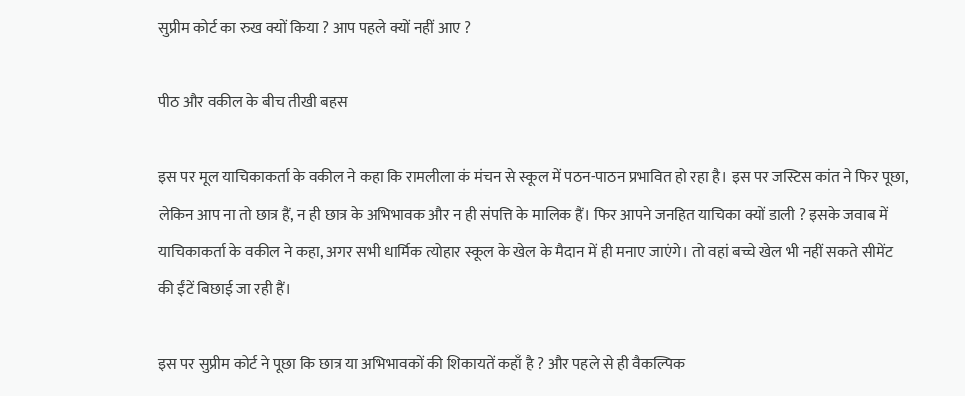सुप्रीम कोर्ट का रुख क्यों किया ? आप पहले क्यों नहीं आए ?

पीठ और वकील के बीच तीखी बहस

इस पर मूल याचिकाकर्ता के वकील ने कहा कि रामलीला कं मंचन से स्कूल में पठन-पाठन प्रभावित हो रहा है। इस पर जस्टिस कांत ने फिर पूछा, लेकिन आप ना तो छात्र हैं, न ही छात्र के अभिभावक और न ही संपत्ति के मालिक हैं। फिर आपने जनहित याचिका क्यों डाली ? इसके जवाब में याचिकाकर्ता के वकील ने कहा, अगर सभी धार्मिक त्योहार स्कूल के खेल के मैदान में ही मनाए जाएंगे। तो वहां बच्चे खेल भी नहीं सकते सीमेंट की ईंटें बिछाई जा रही हैं।

इस पर सुप्रीम कोर्ट ने पूछा कि छात्र या अभिभावकों की शिकायतें कहाँ है ? और पहले से ही वैकल्पिक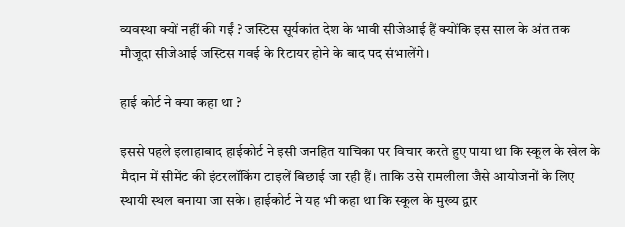व्यवस्था क्यों नहीं की गईं ? जस्टिस सूर्यकांत देश के भावी सीजेआई हैं क्योंकि इस साल के अंत तक मौजूदा सीजेआई जस्टिस गवई के रिटायर होने के बाद पद संभालेंगे।

हाई कोर्ट ने क्या कहा था ?

इससे पहले इलाहाबाद हाईकोर्ट ने इसी जनहित याचिका पर विचार करते हुए पाया था कि स्कूल के खेल के मैदान में सीमेंट की इंटरलॉकिंग टाइलें बिछाई जा रही हैं। ताकि उसे रामलीला जैसे आयोजनों के लिए स्थायी स्थल बनाया जा सके। हाईकोर्ट ने यह भी कहा था कि स्कूल के मुख्य द्वार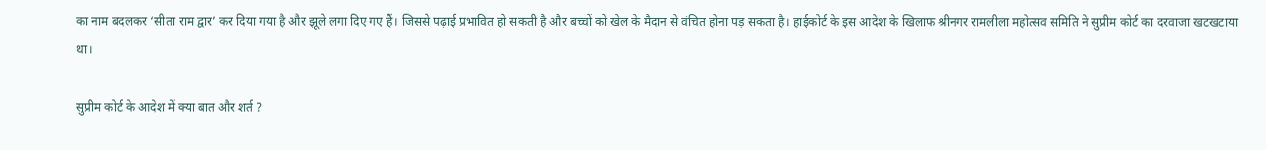का नाम बदलकर ‘सीता राम द्वार’ कर दिया गया है और झूले लगा दिए गए हैं। जिससे पढ़ाई प्रभावित हो सकती है और बच्चों को खेल के मैदान से वंचित होना पड़ सकता है। हाईकोर्ट के इस आदेश के खिलाफ श्रीनगर रामलीला महोत्सव समिति ने सुप्रीम कोर्ट का दरवाजा खटखटाया था।

सुप्रीम कोर्ट के आदेश में क्या बात और शर्त ?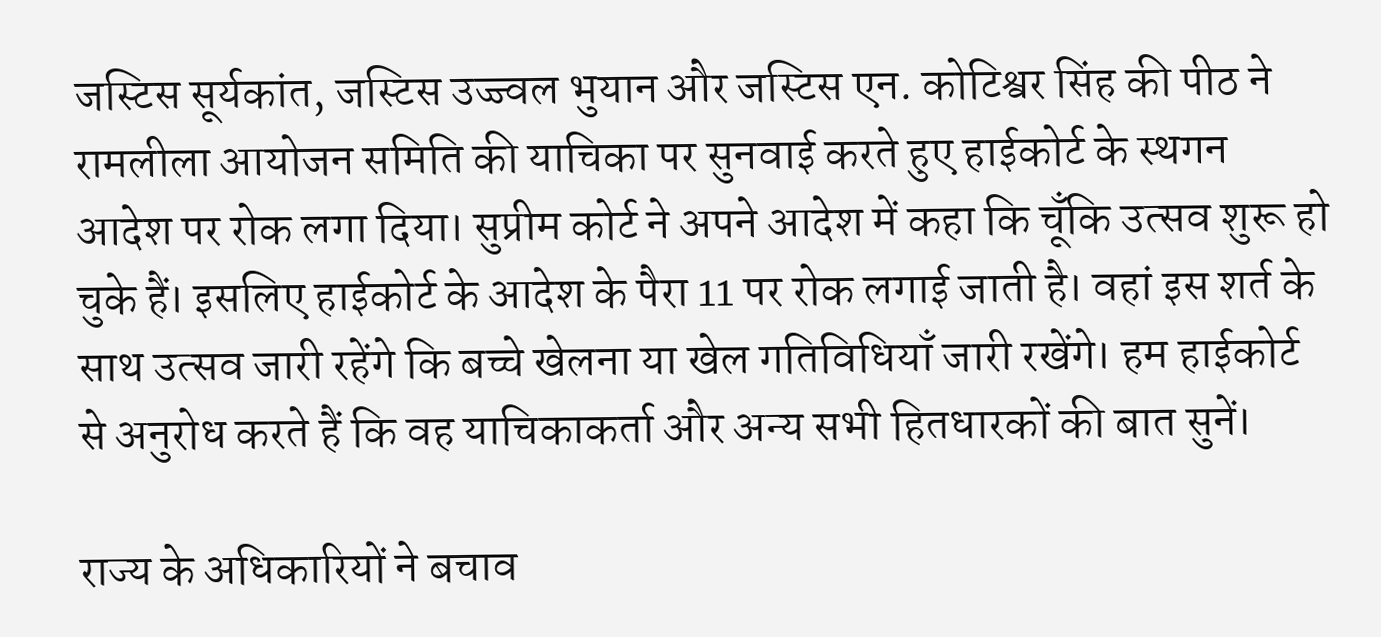जस्टिस सूर्यकांत, जस्टिस उज्ज्वल भुयान और जस्टिस एन. कोटिश्वर सिंह की पीठ ने रामलीला आयोजन समिति की याचिका पर सुनवाई करते हुए हाईकोर्ट के स्थगन आदेश पर रोक लगा दिया। सुप्रीम कोर्ट ने अपने आदेश में कहा कि चूँकि उत्सव शुरू हो चुके हैं। इसलिए हाईकोर्ट के आदेश के पैरा 11 पर रोक लगाई जाती है। वहां इस शर्त के साथ उत्सव जारी रहेंगे कि बच्चे खेलना या खेल गतिविधियाँ जारी रखेंगे। हम हाईकोर्ट से अनुरोध करते हैं कि वह याचिकाकर्ता और अन्य सभी हितधारकों की बात सुनें।

राज्य के अधिकारियों ने बचाव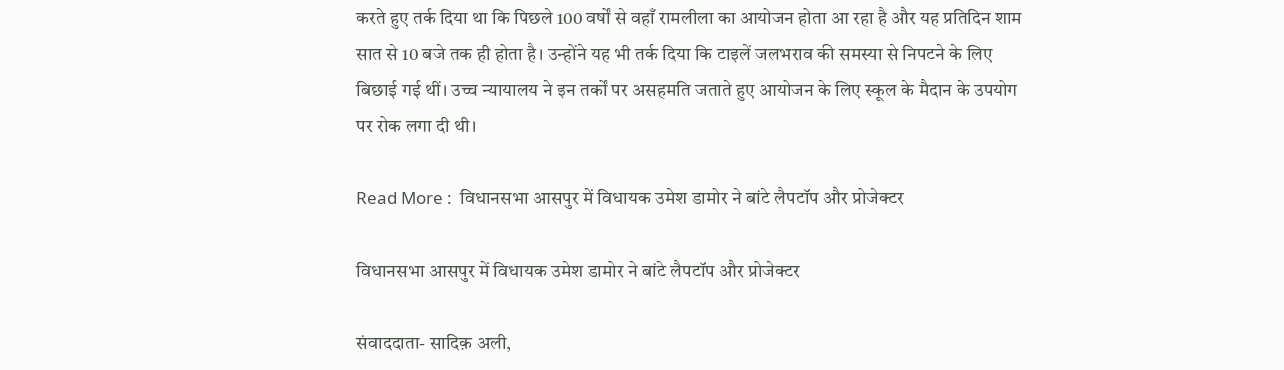करते हुए तर्क दिया था कि पिछले 100 वर्षों से वहाँ रामलीला का आयोजन होता आ रहा है और यह प्रतिदिन शाम सात से 10 बजे तक ही होता है। उन्होंने यह भी तर्क दिया कि टाइलें जलभराव की समस्या से निपटने के लिए बिछाई गई थीं। उच्च न्यायालय ने इन तर्कों पर असहमति जताते हुए आयोजन के लिए स्कूल के मैदान के उपयोग पर रोक लगा दी थी।

Read More :  विधानसभा आसपुर में विधायक उमेश डामोर ने बांटे लैपटॉप और प्रोजेक्टर

विधानसभा आसपुर में विधायक उमेश डामोर ने बांटे लैपटॉप और प्रोजेक्टर

संवाददाता- सादिक़ अली,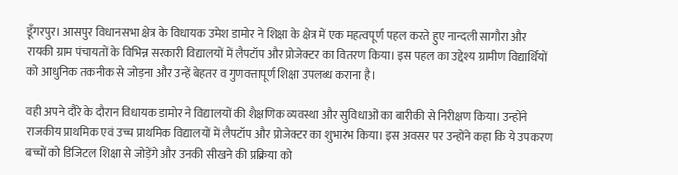डूँगरपुर। आसपुर विधानसभा क्षेत्र के विधायक उमेश डामोर ने शिक्षा के क्षेत्र में एक महत्वपूर्ण पहल करते हुए नान्दली सागौरा और रायकी ग्राम पंचायतों के विभिन्न सरकारी विद्यालयों में लैपटॉप और प्रोजेक्टर का वितरण किया। इस पहल का उद्देश्य ग्रामीण विद्यार्थियों को आधुनिक तकनीक से जोड़ना और उन्हें बेहतर व गुणवत्तापूर्ण शिक्षा उपलब्ध कराना है।

वही अपने दौरे के दौरान विधायक डामोर ने विद्यालयों की शैक्षणिक व्यवस्था और सुविधाओं का बारीकी से निरीक्षण किया। उन्होंने राजकीय प्राथमिक एवं उच्च प्राथमिक विद्यालयों में लैपटॉप और प्रोजेक्टर का शुभारंभ किया। इस अवसर पर उन्होंने कहा कि ये उपकरण बच्चों को डिजिटल शिक्षा से जोड़ेंगे और उनकी सीखने की प्रक्रिया को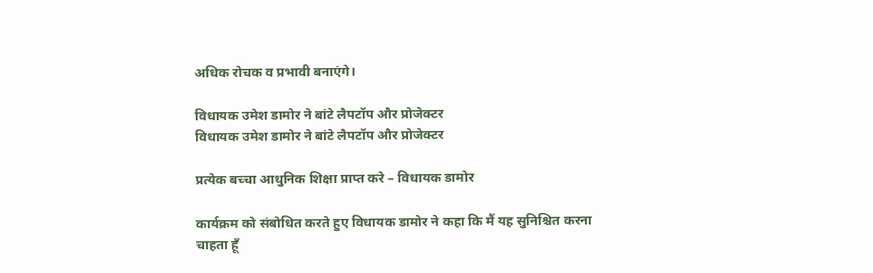अधिक रोचक व प्रभावी बनाएंगे।

विधायक उमेश डामोर ने बांटे लैपटॉप और प्रोजेक्टर
विधायक उमेश डामोर ने बांटे लैपटॉप और प्रोजेक्टर

प्रत्येक बच्चा आधुनिक शिक्षा प्राप्त करे – विधायक डामोर

कार्यक्रम को संबोधित करते हुए विधायक डामोर ने कहा कि मैं यह सुनिश्चित करना चाहता हूँ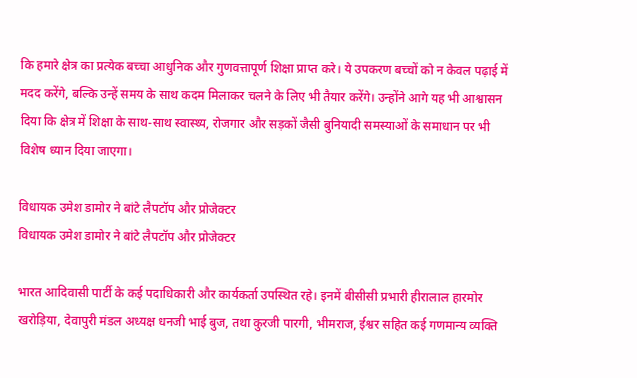कि हमारे क्षेत्र का प्रत्येक बच्चा आधुनिक और गुणवत्तापूर्ण शिक्षा प्राप्त करे। ये उपकरण बच्चों को न केवल पढ़ाई में मदद करेंगे, बल्कि उन्हें समय के साथ कदम मिलाकर चलने के लिए भी तैयार करेंगे। उन्होंने आगे यह भी आश्वासन दिया कि क्षेत्र में शिक्षा के साथ-साथ स्वास्थ्य, रोजगार और सड़कों जैसी बुनियादी समस्याओं के समाधान पर भी विशेष ध्यान दिया जाएगा।

विधायक उमेश डामोर ने बांटे लैपटॉप और प्रोजेक्टर
विधायक उमेश डामोर ने बांटे लैपटॉप और प्रोजेक्टर

भारत आदिवासी पार्टी के कई पदाधिकारी और कार्यकर्ता उपस्थित रहे। इनमें बीसीसी प्रभारी हीरालाल हारमोर खरोड़िया, देवापुरी मंडल अध्यक्ष धनजी भाई बुज, तथा कुरजी पारगी, भीमराज, ईश्वर सहित कई गणमान्य व्यक्ति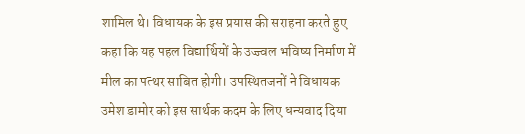शामिल थे। विधायक के इस प्रयास की सराहना करते हुए कहा कि यह पहल विद्यार्थियों के उज्ज्वल भविष्य निर्माण में मील का पत्थर साबित होगी। उपस्थितजनों ने विधायक उमेश डामोर को इस सार्थक कदम के लिए धन्यवाद दिया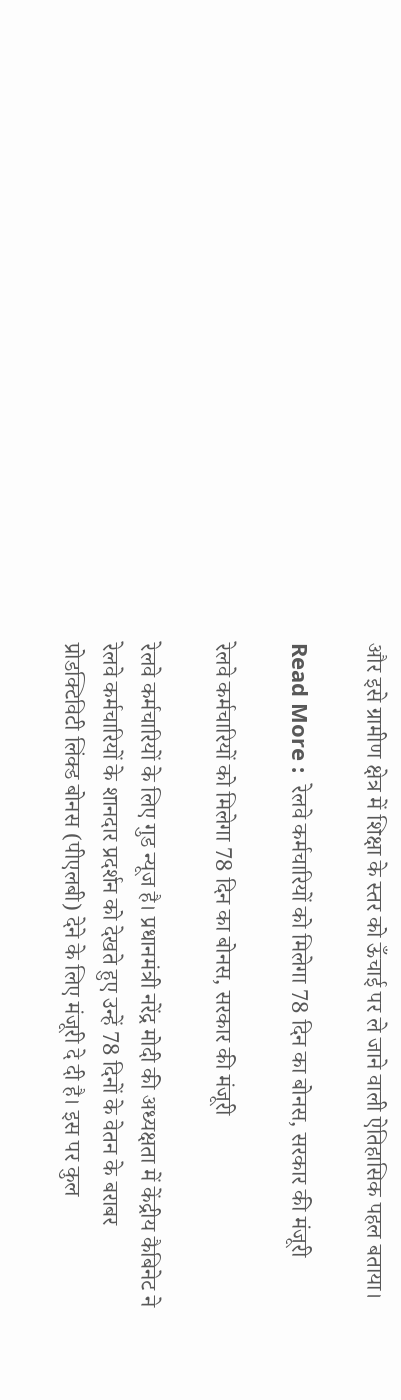और इसे ग्रामीण क्षेत्र में शिक्षा के स्तर को ऊँचाई पर ले जाने वाली ऐतिहासिक पहल बताया।

Read More :  रेलवे कर्मचारियों को मिलेगा 78 दिन का बोनस, सरकार की मंजूरी

रेलवे कर्मचारियों को मिलेगा 78 दिन का बोनस, सरकार की मंजूरी

रेलवे कर्मचारियों के लिए गुड न्यूज है। प्रधानमंत्री नरेंद्र मोदी की अध्यक्षता में केंद्रीय कैबिनेट ने रेलवे कर्मचारियों के शानदार प्रदर्शन को देखते हुए उन्हें 78 दिनों के वेतन के बराबर प्रोडक्टिविटी लिंक्ड बोनस (पीएलबी) देने के लिए मंजूरी दे दी है। इस पर कुल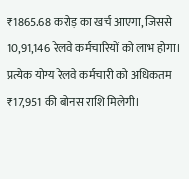₹1865.68 करोड़ का खर्च आएगा, जिससे 10,91,146 रेलवे कर्मचारियों को लाभ होगा। प्रत्येक योग्य रेलवे कर्मचारी को अधिकतम ₹17,951 की बोनस राशि मिलेगी।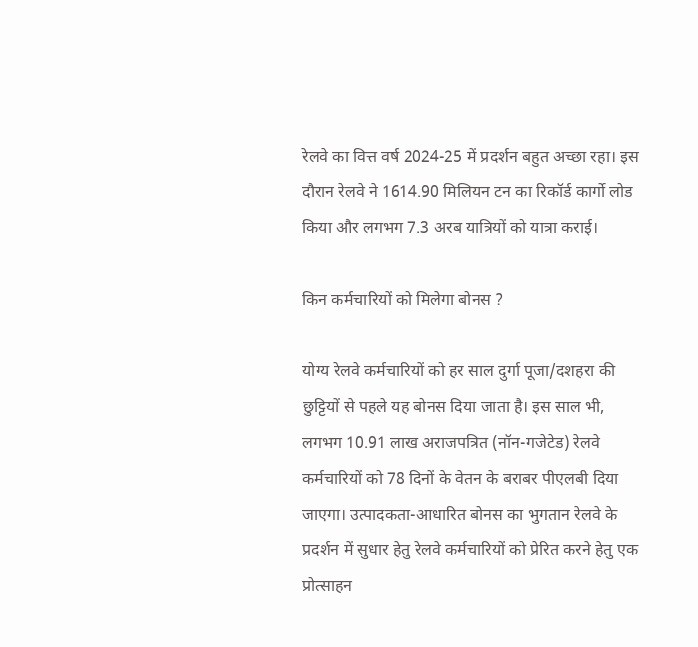रेलवे का वित्त वर्ष 2024-25 में प्रदर्शन बहुत अच्छा रहा। इस दौरान रेलवे ने 1614.90 मिलियन टन का रिकॉर्ड कार्गो लोड किया और लगभग 7.3 अरब यात्रियों को यात्रा कराई।

किन कर्मचारियों को मिलेगा बोनस ?

योग्य रेलवे कर्मचारियों को हर साल दुर्गा पूजा/दशहरा की छुट्टियों से पहले यह बोनस दिया जाता है। इस साल भी, लगभग 10.91 लाख अराजपत्रित (नॉन-गजेटेड) रेलवे कर्मचारियों को 78 दिनों के वेतन के बराबर पीएलबी दिया जाएगा। उत्पादकता-आधारित बोनस का भुगतान रेलवे के प्रदर्शन में सुधार हेतु रेलवे कर्मचारियों को प्रेरित करने हेतु एक प्रोत्साहन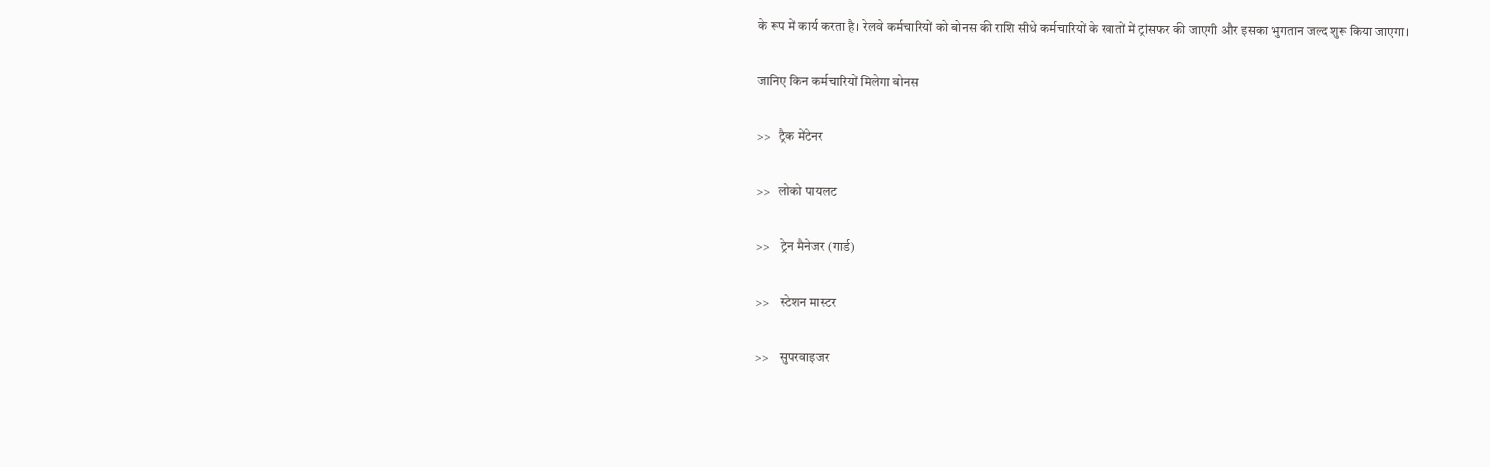के रूप में कार्य करता है। रेलवे कर्मचारियों को बोनस की राशि सीधे कर्मचारियों के खातों में ट्रांसफर की जाएगी और इसका भुगतान जल्द शुरू किया जाएगा।

जानिए किन कर्मचारियों मिलेगा बोनस

>>   ट्रैक मेंटेनर

>>   लोको पायलट

>>    ट्रेन मैनेजर (गार्ड)

>>    स्टेशन मास्टर

>>    सुपरवाइजर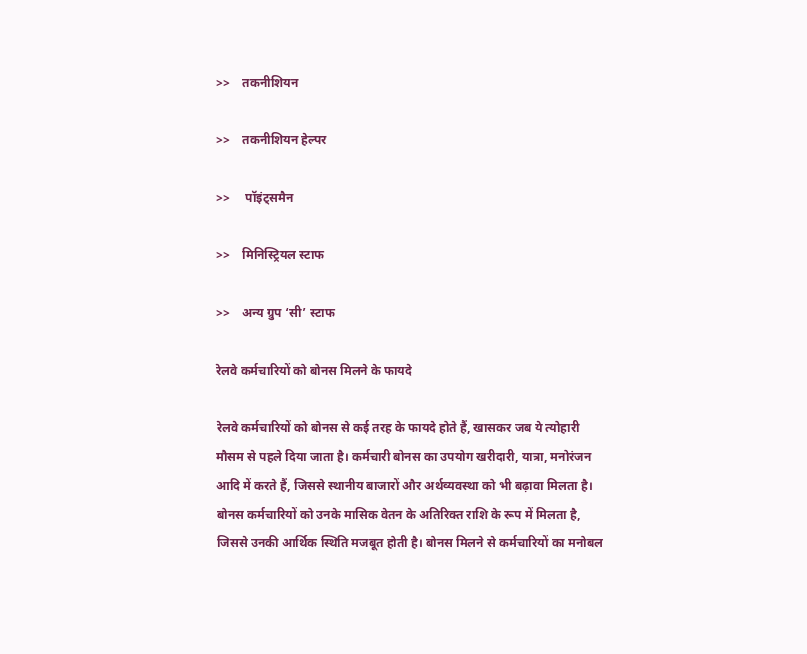>>    तकनीशियन

>>    तकनीशियन हेल्पर

>>     पॉइंट्समैन

>>    मिनिस्ट्रियल स्टाफ

>>    अन्य ग्रुप ‘सी’ स्टाफ

रेलवे कर्मचारियों को बोनस मिलने के फायदे

रेलवे कर्मचारियों को बोनस से कई तरह के फायदे होते हैं, खासकर जब ये त्योहारी मौसम से पहले दिया जाता है। कर्मचारी बोनस का उपयोग खरीदारी, यात्रा, मनोरंजन आदि में करते हैं, जिससे स्थानीय बाजारों और अर्थव्यवस्था को भी बढ़ावा मिलता है। बोनस कर्मचारियों को उनके मासिक वेतन के अतिरिक्त राशि के रूप में मिलता है, जिससे उनकी आर्थिक स्थिति मजबूत होती है। बोनस मिलने से कर्मचारियों का मनोबल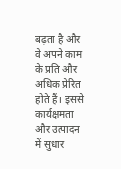बढ़ता है और वे अपने काम के प्रति और अधिक प्रेरित होते हैं। इससे कार्यक्षमता और उत्पादन में सुधार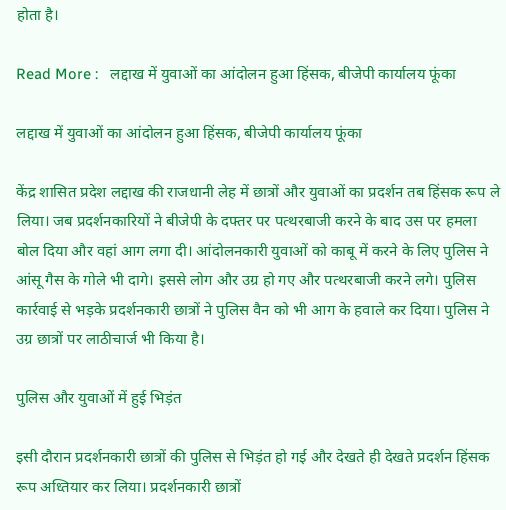होता है।

Read More :   लद्दाख में युवाओं का आंदोलन हुआ हिंसक, बीजेपी कार्यालय फूंका

लद्दाख में युवाओं का आंदोलन हुआ हिंसक, बीजेपी कार्यालय फूंका

केंद्र शासित प्रदेश लद्दाख की राजधानी लेह में छात्रों और युवाओं का प्रदर्शन तब हिंसक रूप ले लिया। जब प्रदर्शनकारियों ने बीजेपी के दफ्तर पर पत्थरबाजी करने के बाद उस पर हमला बोल दिया और वहां आग लगा दी। आंदोलनकारी युवाओं को काबू में करने के लिए पुलिस ने आंसू गैस के गोले भी दागे। इससे लोग और उग्र हो गए और पत्थरबाजी करने लगे। पुलिस कार्रवाई से भड़के प्रदर्शनकारी छात्रों ने पुलिस वैन को भी आग के हवाले कर दिया। पुलिस ने उग्र छात्रों पर लाठीचार्ज भी किया है।

पुलिस और युवाओं में हुई भिड़ंत

इसी दौरान प्रदर्शनकारी छात्रों की पुलिस से भिड़ंत हो गई और देखते ही देखते प्रदर्शन हिंसक रूप अध्तियार कर लिया। प्रदर्शनकारी छात्रों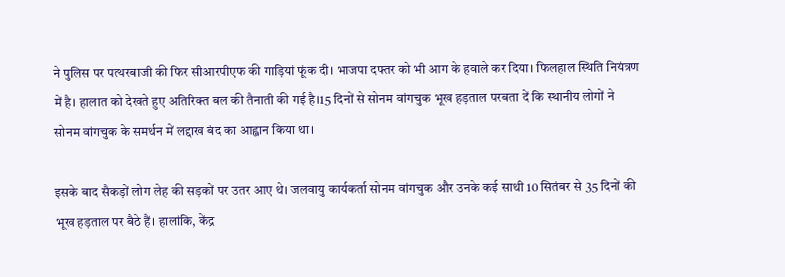ने पुलिस पर पत्थरबाजी की फिर सीआरपीएफ की गाड़ियां फूंक दी। भाजपा दफ्तर को भी आग के हवाले कर दिया। फिलहाल स्थिति नियंत्रण में है। हालात को देखते हुए अतिरिक्त बल की तैनाती की गई है।15 दिनों से सोनम वांगचुक भूख हड़ताल परबता दें कि स्थानीय लोगों ने सोनम वांगचुक के समर्थन में लद्दाख बंद का आह्वान किया था।

इसके बाद सैकड़ों लोग लेह की सड़कों पर उतर आए थे। जलवायु कार्यकर्ता सोनम वांगचुक और उनके कई साथी 10 सितंबर से 35 दिनों की भूख हड़ताल पर बैठे हैं। हालांकि, केंद्र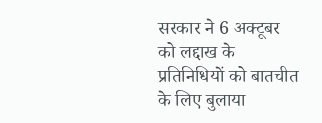सरकार ने 6 अक्टूबर को लद्दाख के प्रतिनिधियों को बातचीत के लिए बुलाया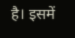है। इसमें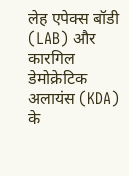लेह एपेक्स बॉडी (LAB) और कारगिल डेमोक्रेटिक अलायंस (KDA) के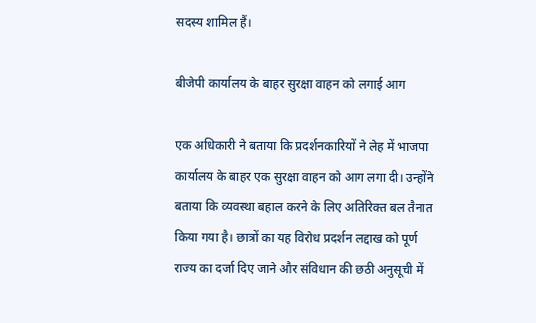सदस्य शामिल हैं।

बीजेपी कार्यालय के बाहर सुरक्षा वाहन को लगाई आग

एक अधिकारी ने बताया कि प्रदर्शनकारियों ने लेह में भाजपा कार्यालय के बाहर एक सुरक्षा वाहन को आग लगा दी। उन्होंने बताया कि व्यवस्था बहाल करने के लिए अतिरिक्त बल तैनात किया गया है। छात्रों का यह विरोध प्रदर्शन लद्दाख को पूर्ण राज्य का दर्जा दिए जाने और संविधान की छठी अनुसूची में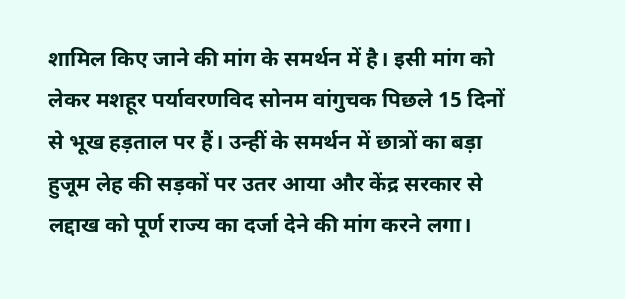शामिल किए जाने की मांग के समर्थन में है। इसी मांग को लेकर मशहूर पर्यावरणविद सोनम वांगुचक पिछले 15 दिनों से भूख हड़ताल पर हैं। उन्हीं के समर्थन में छात्रों का बड़ा हुजूम लेह की सड़कों पर उतर आया और केंद्र सरकार से लद्दाख को पूर्ण राज्य का दर्जा देने की मांग करने लगा।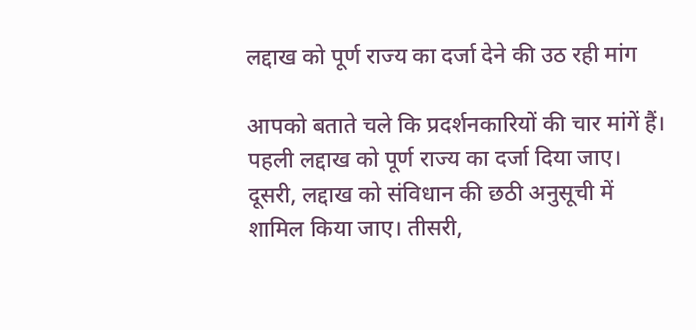लद्दाख को पूर्ण राज्य का दर्जा देने की उठ रही मांग

आपको बताते चले कि प्रदर्शनकारियों की चार मांगें हैं। पहली लद्दाख को पूर्ण राज्य का दर्जा दिया जाए। दूसरी, लद्दाख को संविधान की छठी अनुसूची में शामिल किया जाए। तीसरी,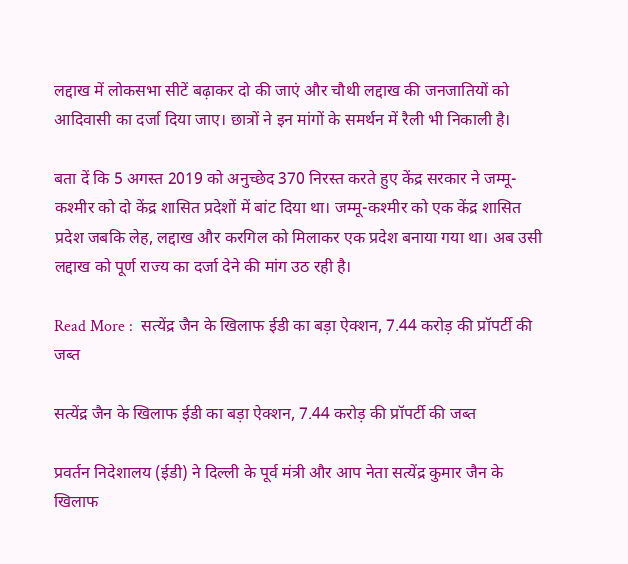लद्दाख में लोकसभा सीटें बढ़ाकर दो की जाएं और चौथी लद्दाख की जनजातियों को आदिवासी का दर्जा दिया जाए। छात्रों ने इन मांगों के समर्थन में रैली भी निकाली है।

बता दें कि 5 अगस्त 2019 को अनुच्छेद 370 निरस्त करते हुए केंद्र सरकार ने जम्मू-कश्मीर को दो केंद्र शासित प्रदेशों में बांट दिया था। जम्मू-कश्मीर को एक केंद्र शासित प्रदेश जबकि लेह, लद्दाख और करगिल को मिलाकर एक प्रदेश बनाया गया था। अब उसी लद्दाख को पूर्ण राज्य का दर्जा देने की मांग उठ रही है।

Read More :  सत्येंद्र जैन के खिलाफ ईडी का बड़ा ऐक्शन, 7.44 करोड़ की प्रॉपर्टी की जब्त

सत्येंद्र जैन के खिलाफ ईडी का बड़ा ऐक्शन, 7.44 करोड़ की प्रॉपर्टी की जब्त

प्रवर्तन निदेशालय (ईडी) ने दिल्ली के पूर्व मंत्री और आप नेता सत्येंद्र कुमार जैन के खिलाफ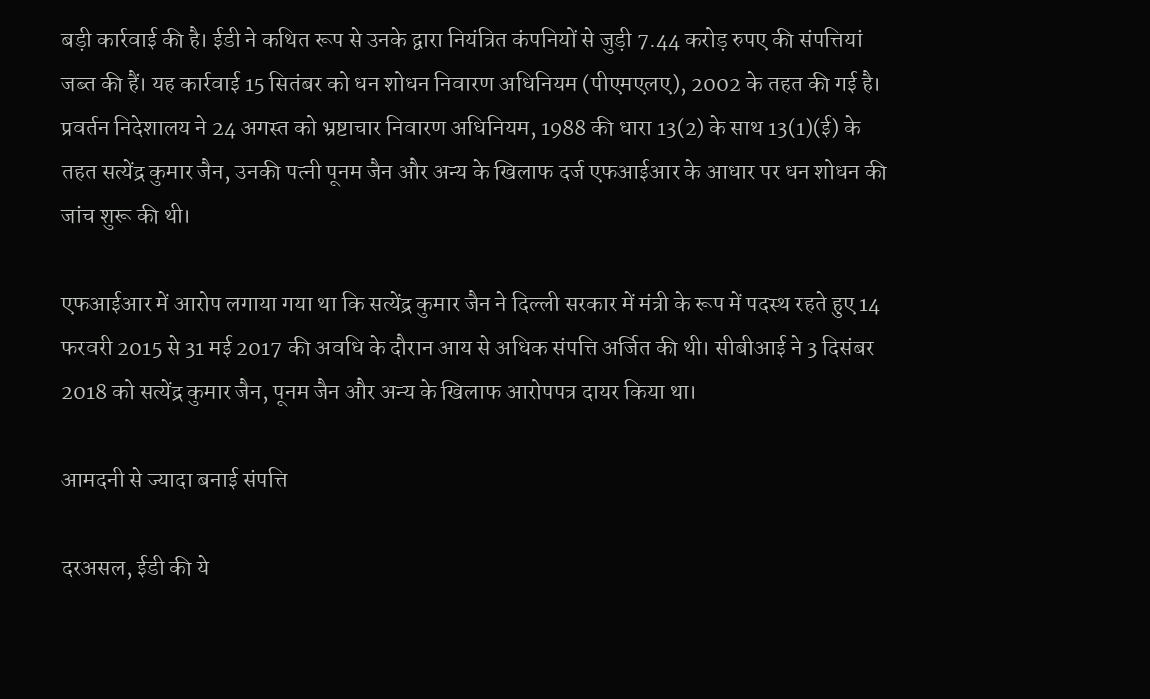बड़ी कार्रवाई की है। ईडी ने कथित रूप से उनके द्वारा नियंत्रित कंपनियों से जुड़ी 7.44 करोड़ रुपए की संपत्तियां जब्त की हैं। यह कार्रवाई 15 सितंबर को धन शोधन निवारण अधिनियम (पीएमएलए), 2002 के तहत की गई है। प्रवर्तन निदेशालय ने 24 अगस्त को भ्रष्टाचार निवारण अधिनियम, 1988 की धारा 13(2) के साथ 13(1)(ई) के तहत सत्येंद्र कुमार जैन, उनकी पत्नी पूनम जैन और अन्य के खिलाफ दर्ज एफआईआर के आधार पर धन शोधन की जांच शुरू की थी।

एफआईआर में आरोप लगाया गया था कि सत्येंद्र कुमार जैन ने दिल्ली सरकार में मंत्री के रूप में पदस्थ रहते हुए 14 फरवरी 2015 से 31 मई 2017 की अवधि के दौरान आय से अधिक संपत्ति अर्जित की थी। सीबीआई ने 3 दिसंबर 2018 को सत्येंद्र कुमार जैन, पूनम जैन और अन्य के खिलाफ आरोपपत्र दायर किया था।

आमदनी से ज्यादा बनाई संपत्ति

दरअसल, ईडी की ये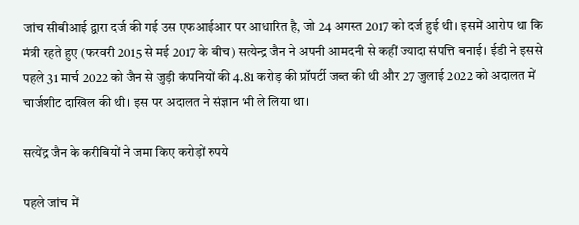जांच सीबीआई द्वारा दर्ज की गई उस एफआईआर पर आधारित है, जो 24 अगस्त 2017 को दर्ज हुई थी। इसमें आरोप था कि मंत्री रहते हुए (फरवरी 2015 से मई 2017 के बीच) सत्येन्द्र जैन ने अपनी आमदनी से कहीं ज्यादा संपत्ति बनाई। ईडी ने इससे पहले 31 मार्च 2022 को जैन से जुड़ी कंपनियों की 4.81 करोड़ की प्रॉपर्टी जब्त की थी और 27 जुलाई 2022 को अदालत में चार्जशीट दाखिल की थी। इस पर अदालत ने संज्ञान भी ले लिया था।

सत्येंद्र जैन के करीबियों ने जमा किए करोड़ों रुपये

पहले जांच में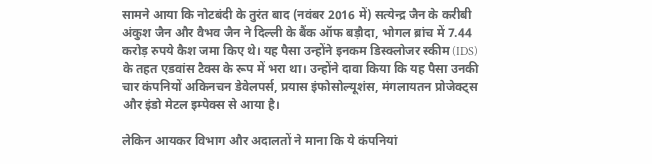सामने आया कि नोटबंदी के तुरंत बाद (नवंबर 2016 में) सत्येन्द्र जैन के करीबी अंकुश जैन और वैभव जैन ने दिल्ली के बैंक ऑफ बड़ौदा, भोगल ब्रांच में 7.44 करोड़ रुपये कैश जमा किए थे। यह पैसा उन्होंने इनकम डिस्क्लोजर स्कीम (IDS) के तहत एडवांस टैक्स के रूप में भरा था। उन्होंने दावा किया कि यह पैसा उनकी चार कंपनियों अकिनचन डेवेलपर्स, प्रयास इंफोसोल्यूशंस, मंगलायतन प्रोजेक्ट्स और इंडो मेटल इम्पेक्स से आया है।

लेकिन आयकर विभाग और अदालतों ने माना कि ये कंपनियां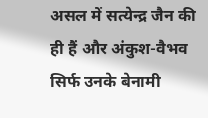असल में सत्येन्द्र जैन की ही हैं और अंकुश-वैभव सिर्फ उनके बेनामी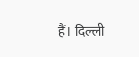हैं। दिल्ली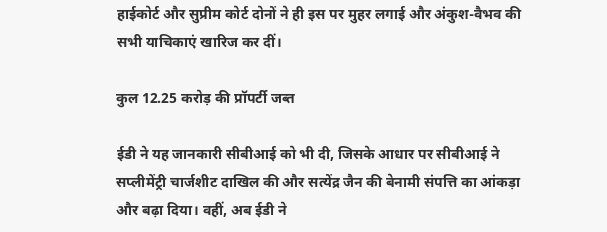हाईकोर्ट और सुप्रीम कोर्ट दोनों ने ही इस पर मुहर लगाई और अंकुश-वैभव की सभी याचिकाएं खारिज कर दीं।

कुल 12.25 करोड़ की प्रॉपर्टी जब्त

ईडी ने यह जानकारी सीबीआई को भी दी, जिसके आधार पर सीबीआई ने सप्लीमेंट्री चार्जशीट दाखिल की और सत्येंद्र जैन की बेनामी संपत्ति का आंकड़ा और बढ़ा दिया। वहीं, अब ईडी ने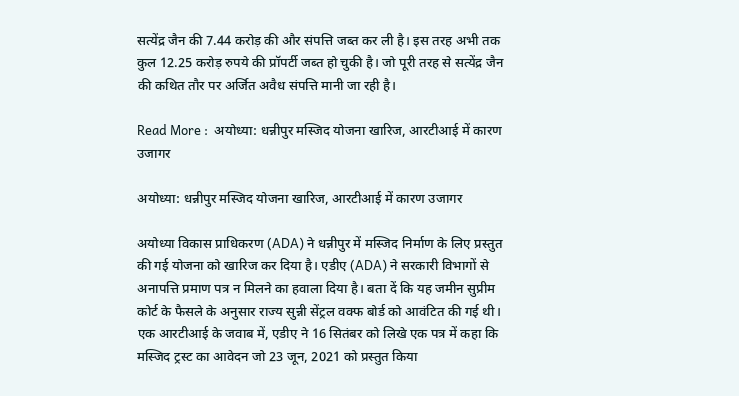सत्येंद्र जैन की 7.44 करोड़ की और संपत्ति जब्त कर ली है। इस तरह अभी तक कुल 12.25 करोड़ रुपये की प्रॉपर्टी जब्त हो चुकी है। जो पूरी तरह से सत्येंद्र जैन की कथित तौर पर अर्जित अवैध संपत्ति मानी जा रही है।

Read More :  अयोध्या: धन्नीपुर मस्जिद योजना खारिज, आरटीआई में कारण उजागर

अयोध्या: धन्नीपुर मस्जिद योजना खारिज, आरटीआई में कारण उजागर

अयोध्या विकास प्राधिकरण (ADA) ने धन्नीपुर में मस्जिद निर्माण के लिए प्रस्तुत की गई योजना को खारिज कर दिया है। एडीए (ADA) ने सरकारी विभागों से अनापत्ति प्रमाण पत्र न मिलने का हवाला दिया है। बता दें कि यह जमीन सुप्रीम कोर्ट के फैसले के अनुसार राज्य सुन्नी सेंट्रल वक्फ बोर्ड को आवंटित की गई थी। एक आरटीआई के जवाब में, एडीए ने 16 सितंबर को लिखे एक पत्र में कहा कि मस्जिद ट्रस्ट का आवेदन जो 23 जून, 2021 को प्रस्तुत किया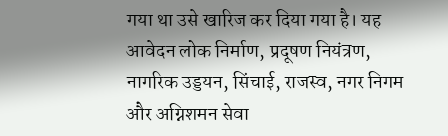गया था उसे खारिज कर दिया गया है। यह आवेदन लोक निर्माण, प्रदूषण नियंत्रण, नागरिक उड्डयन, सिंचाई, राजस्व, नगर निगम और अग्निशमन सेवा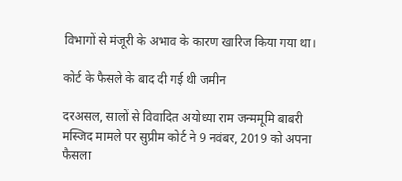विभागों से मंजूरी के अभाव के कारण खारिज किया गया था।

कोर्ट के फैसले के बाद दी गई थी जमीन

दरअसल, सालों से विवादित अयोध्या राम जन्ममूमि बाबरी मस्जिद मामले पर सुप्रीम कोर्ट ने 9 नवंबर, 2019 को अपना फैसला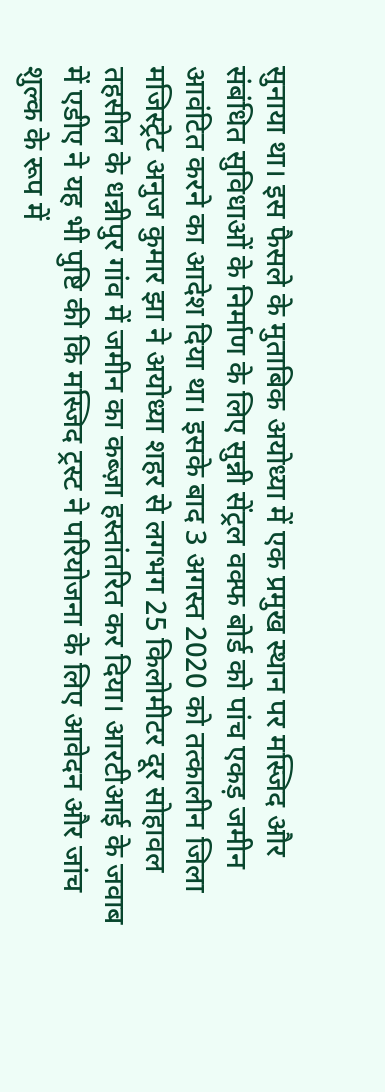सुनाया था। इस फैसले के मुताबिक अयोध्या में एक प्रमुख स्थान पर मस्जिद और संबंधित सुविधाओं के निर्माण के लिए सुन्नी सेंट्रल वक्फ बोर्ड को पांच एकड़ जमीन आवंटित करने का आदेश दिया था। इसके बाद 3 अगस्त 2020 को तत्कालीन जिला मजिस्ट्रेट अनुज कुमार झा ने अयोध्या शहर से लगभग 25 किलोमीटर दूर सोहावल तहसील के धन्नीपुर गांव में जमीन का कब्ज़ा हस्तांतरित कर दिया। आरटीआई के जवाब में एडीए ने यह भी पुष्टि की कि मस्जिद ट्रस्ट ने परियोजना के लिए आवेदन और जांच शुल्क के रूप में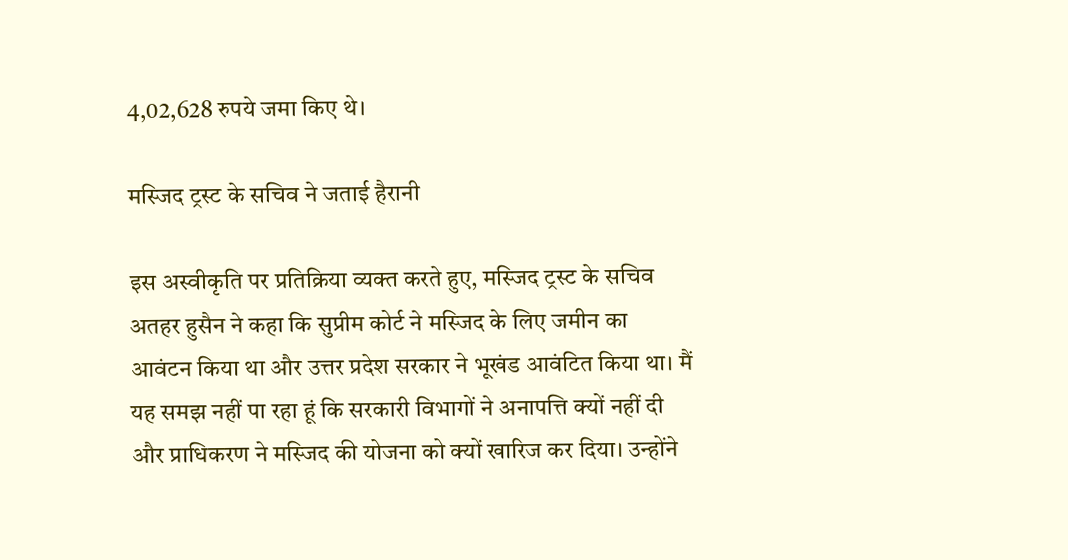4,02,628 रुपये जमा किए थे।

मस्जिद ट्रस्ट के सचिव ने जताई हैरानी

इस अस्वीकृति पर प्रतिक्रिया व्यक्त करते हुए, मस्जिद ट्रस्ट के सचिव अतहर हुसैन ने कहा कि सुप्रीम कोर्ट ने मस्जिद के लिए जमीन का आवंटन किया था और उत्तर प्रदेश सरकार ने भूखंड आवंटित किया था। मैं यह समझ नहीं पा रहा हूं कि सरकारी विभागों ने अनापत्ति क्यों नहीं दी और प्राधिकरण ने मस्जिद की योजना को क्यों खारिज कर दिया। उन्होंने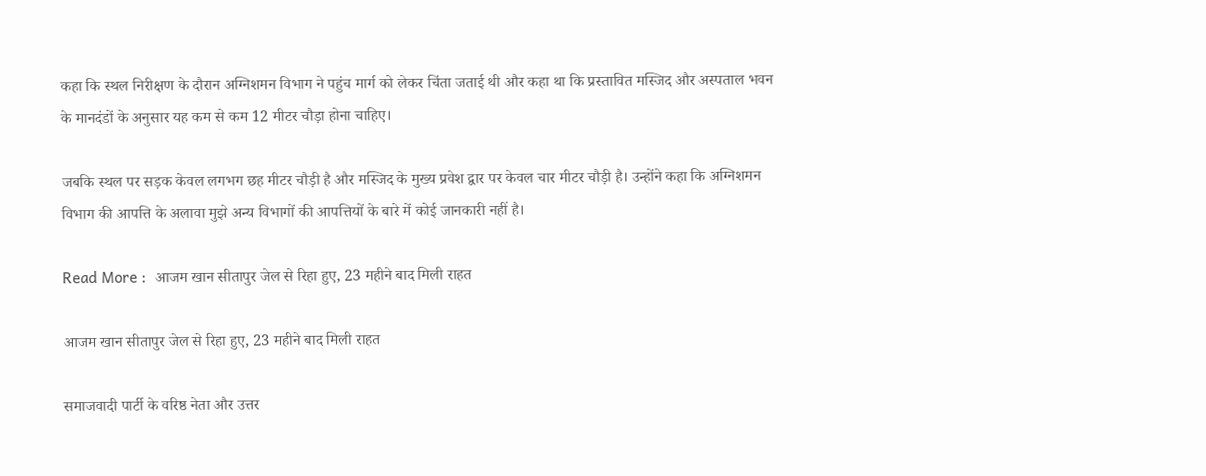कहा कि स्थल निरीक्षण के दौरान अग्निशमन विभाग ने पहुंच मार्ग को लेकर चिंता जताई थी और कहा था कि प्रस्तावित मस्जिद और अस्पताल भवन के मानदंडों के अनुसार यह कम से कम 12 मीटर चौड़ा होना चाहिए।

जबकि स्थल पर सड़क केवल लगभग छह मीटर चौड़ी है और मस्जिद के मुख्य प्रवेश द्वार पर केवल चार मीटर चौड़ी है। उन्होंने कहा कि अग्निशमन विभाग की आपत्ति के अलावा मुझे अन्य विभागों की आपत्तियों के बारे में कोई जानकारी नहीं है।

Read More :  आजम खान सीतापुर जेल से रिहा हुए, 23 महीने बाद मिली राहत

आजम खान सीतापुर जेल से रिहा हुए, 23 महीने बाद मिली राहत

समाजवादी पार्टी के वरिष्ठ नेता और उत्तर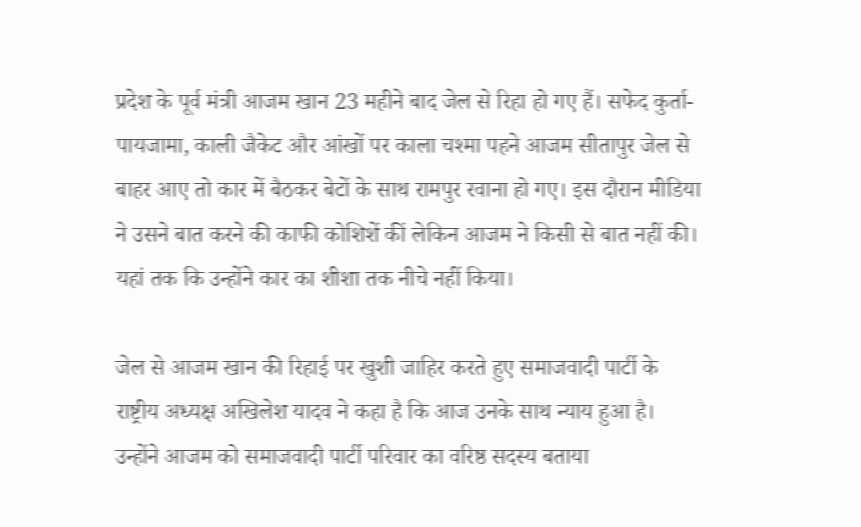प्रदेश के पूर्व मंत्री आजम खान 23 महीने बाद जेल से रिहा हो गए हैं। सफेद कुर्ता-पायजामा, काली जैकेट और आंखों पर काला चश्मा पहने आजम सीतापुर जेल से बाहर आए तो कार में बैठकर बेटों के साथ रामपुर रवाना हो गए। इस दौरान मीडिया ने उसने बात करने की काफी कोशिशें कीं लेकिन आजम ने किसी से बात नहीं की। यहां तक कि उन्होंने कार का शीशा तक नीचे नहीं किया।

जेल से आजम खान की रिहाई पर खुशी जाहिर करते हुए समाजवादी पार्टी के राष्ट्रीय अध्यक्ष अखिलेश यादव ने कहा है कि आज उनके साथ न्याय हुआ है। उन्होंने आजम को समाजवादी पार्टी परिवार का वरिष्ठ सदस्य बताया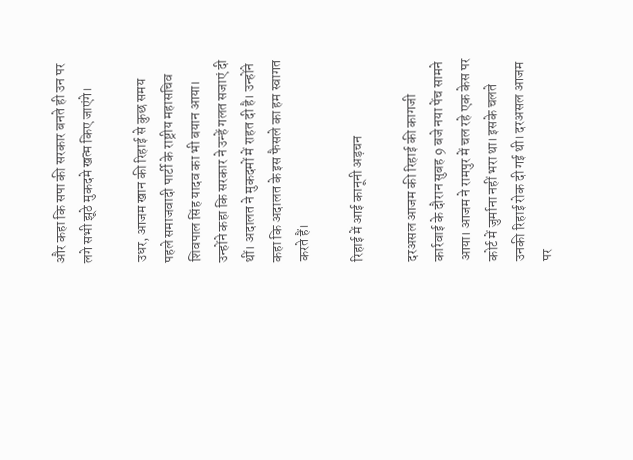और कहा कि सपा की सरकार बनते ही उन पर लगे सभी झूठे मुकदमे खत्म किए जाएंगे।

उधर, आजम खान की रिहाई से कुछ समय पहले समाजवादी पार्टी के राष्ट्रीय महासचिव शिवपाल सिंह यादव का भी बयान आया। उन्होंने कहा कि सरकार ने उन्हें गलत सजाएं दी थीं। अदालत ने मुकदमों में राहत दी है। उन्होंने कहा कि अदालत के इस फैसले का हम स्वागत करते हैं।

रिहाई में आई कानूनी अड़चन

दरअसल आजम की रिहाई की कागजी कार्रवाई के दौरान सुबह 9 बजे नया पेंच सामने आया। आजम ने रामपुर में चल रहे एक केस पर कोर्ट में जुर्माना नहीं भरा था। इसके चलते उनकी रिहाई रोक दी गई थी। दरअसल आजम पर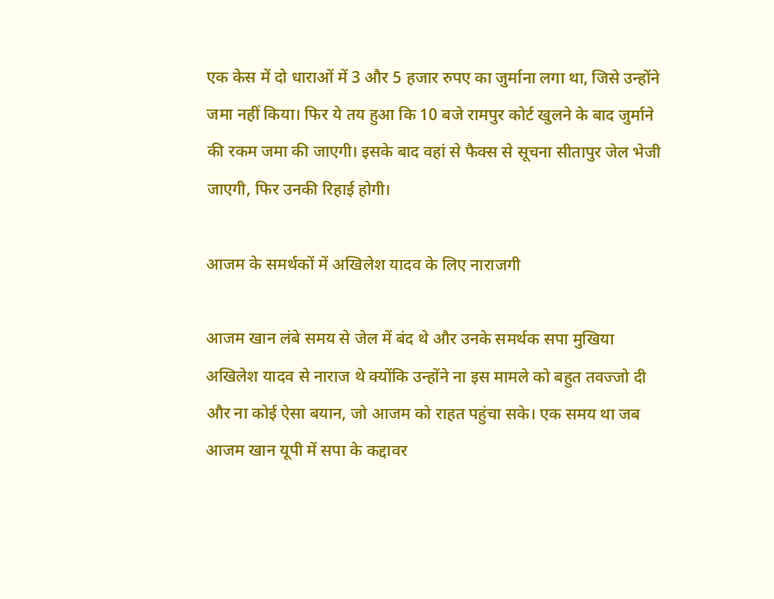एक केस में दो धाराओं में 3 और 5 हजार रुपए का जुर्माना लगा था, जिसे उन्होंने जमा नहीं किया। फिर ये तय हुआ कि 10 बजे रामपुर कोर्ट खुलने के बाद जुर्माने की रकम जमा की जाएगी। इसके बाद वहां से फैक्स से सूचना सीतापुर जेल भेजी जाएगी, फिर उनकी रिहाई होगी।

आजम के समर्थकों में अखिलेश यादव के लिए नाराजगी

आजम खान लंबे समय से जेल में बंद थे और उनके समर्थक सपा मुखिया अखिलेश यादव से नाराज थे क्योंकि उन्होंने ना इस मामले को बहुत तवज्जो दी और ना कोई ऐसा बयान, जो आजम को राहत पहुंचा सके। एक समय था जब आजम खान यूपी में सपा के कद्दावर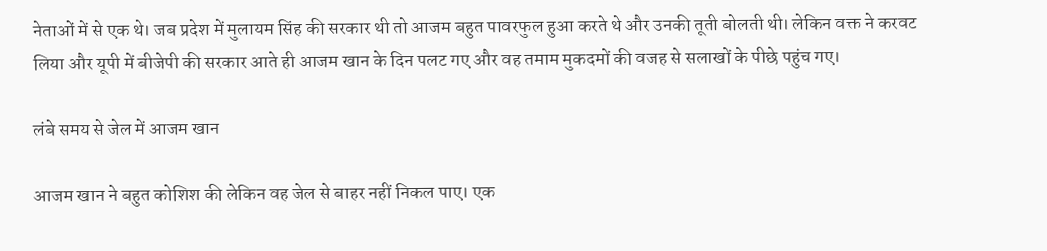नेताओं में से एक थे। जब प्रदेश में मुलायम सिंह की सरकार थी तो आजम बहुत पावरफुल हुआ करते थे और उनकी तूती बोलती थी। लेकिन वक्त ने करवट लिया और यूपी में बीजेपी की सरकार आते ही आजम खान के दिन पलट गए और वह तमाम मुकदमों की वजह से सलाखों के पीछे पहुंच गए।

लंबे समय से जेल में आजम खान

आजम खान ने बहुत कोशिश की लेकिन वह जेल से बाहर नहीं निकल पाए। एक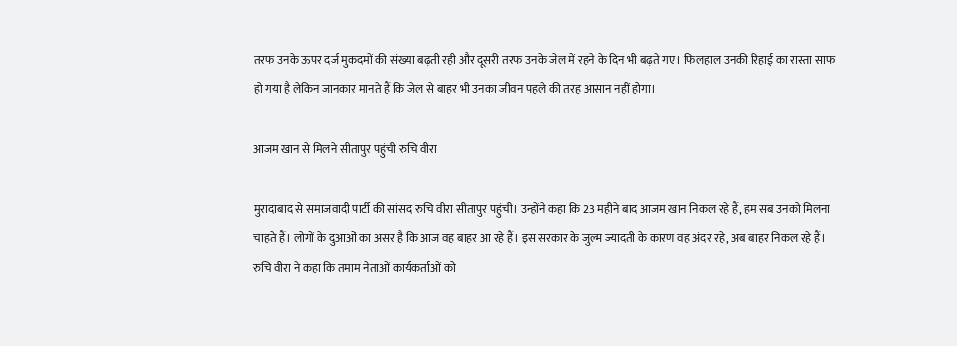तरफ उनके ऊपर दर्ज मुकदमों की संख्या बढ़ती रही और दूसरी तरफ उनके जेल में रहने के दिन भी बढ़ते गए। फिलहाल उनकी रिहाई का रास्ता साफ हो गया है लेकिन जानकार मानते हैं कि जेल से बाहर भी उनका जीवन पहले की तरह आसान नहीं होगा।

आजम खान से मिलने सीतापुर पहुंची रुचि वीरा

मुरादाबाद से समाजवादी पार्टी की सांसद रुचि वीरा सीतापुर पहुंची। उन्होंने कहा कि 23 महीने बाद आजम खान निकल रहे हैं, हम सब उनको मिलना चाहते हैं। लोगों के दुआओं का असर है कि आज वह बाहर आ रहे हैं। इस सरकार के जुल्म ज्यादती के कारण वह अंदर रहे, अब बाहर निकल रहे हैं। रुचि वीरा ने कहा कि तमाम नेताओं कार्यकर्ताओं को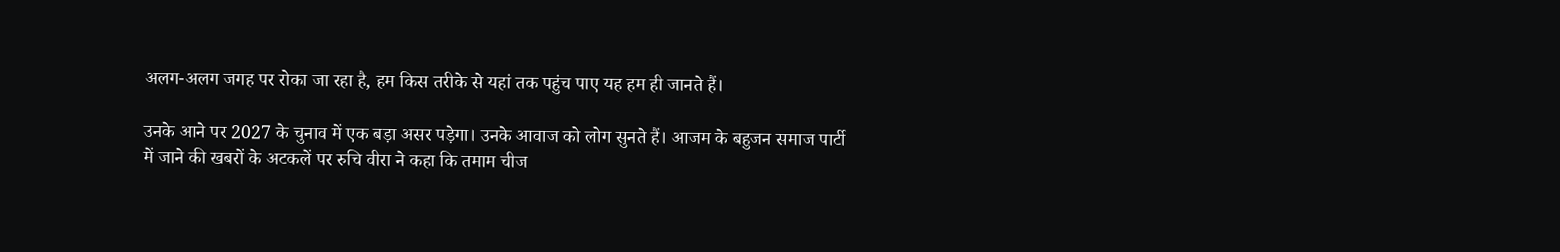अलग-अलग जगह पर रोका जा रहा है, हम किस तरीके से यहां तक पहुंच पाए यह हम ही जानते हैं।

उनके आने पर 2027 के चुनाव में एक बड़ा असर पड़ेगा। उनके आवाज को लोग सुनते हैं। आजम के बहुजन समाज पार्टी में जाने की खबरों के अटकलें पर रुचि वीरा ने कहा कि तमाम चीज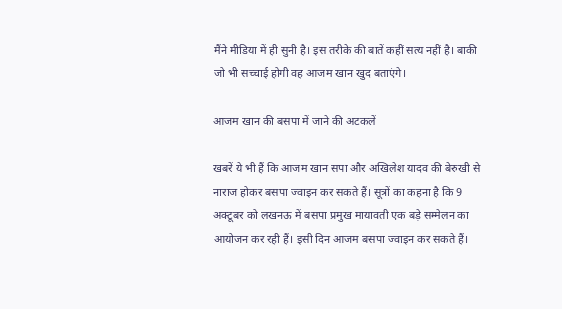मैंने मीडिया में ही सुनी है। इस तरीके की बातें कहीं सत्य नहीं है। बाकी जो भी सच्चाई होगी वह आजम खान खुद बताएंगे।

आजम खान की बसपा में जाने की अटकलें

खबरें ये भी हैं कि आजम खान सपा और अखिलेश यादव की बेरुखी से नाराज होकर बसपा ज्वाइन कर सकते हैं। सूत्रों का कहना है कि 9 अक्टूबर को लखनऊ में बसपा प्रमुख मायावती एक बड़े सम्मेलन का आयोजन कर रही हैं। इसी दिन आजम बसपा ज्वाइन कर सकते हैं।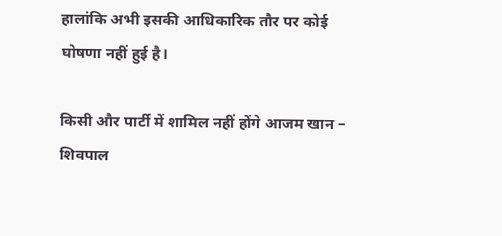हालांकि अभी इसकी आधिकारिक तौर पर कोई घोषणा नहीं हुई है।

किसी और पार्टी में शामिल नहीं होंगे आजम खान – शिवपाल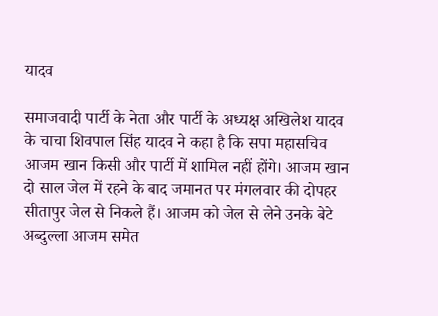यादव

समाजवादी पार्टी के नेता और पार्टी के अध्यक्ष अखिलेश यादव के चाचा शिवपाल सिंह यादव ने कहा है कि सपा महासचिव आजम खान किसी और पार्टी में शामिल नहीं होंगे। आजम खान दो साल जेल में रहने के बाद जमानत पर मंगलवार की दोपहर सीतापुर जेल से निकले हैं। आजम को जेल से लेने उनके बेटे अब्दुल्ला आजम समेत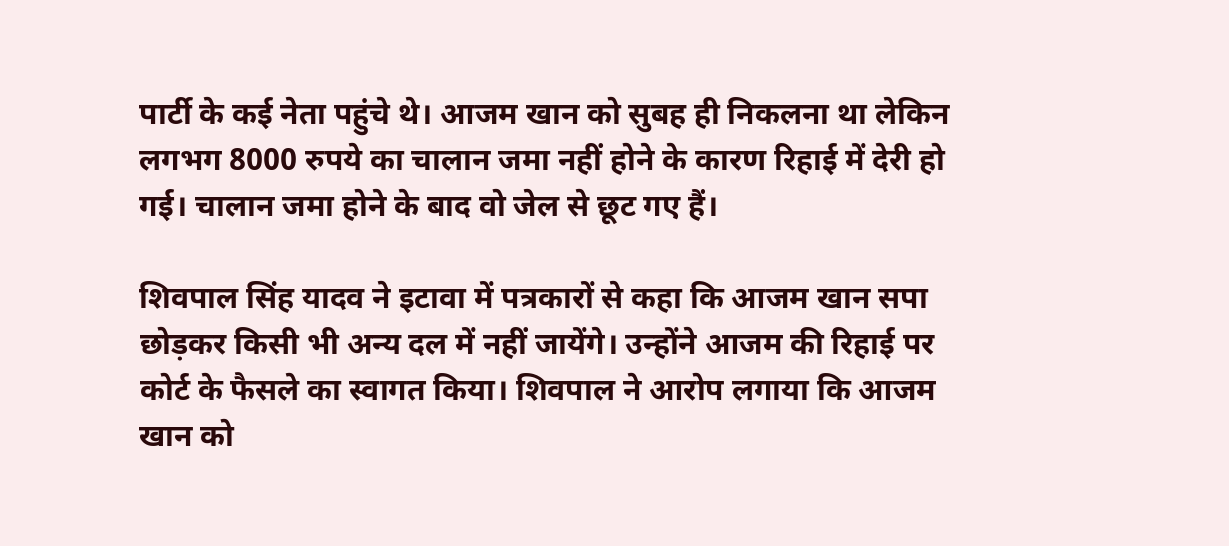पार्टी के कई नेता पहुंचे थे। आजम खान को सुबह ही निकलना था लेकिन लगभग 8000 रुपये का चालान जमा नहीं होने के कारण रिहाई में देरी हो गई। चालान जमा होने के बाद वो जेल से छूट गए हैं।

शिवपाल सिंह यादव ने इटावा में पत्रकारों से कहा कि आजम खान सपा छोड़कर किसी भी अन्य दल में नहीं जायेंगे। उन्होंने आजम की रिहाई पर कोर्ट के फैसले का स्वागत किया। शिवपाल ने आरोप लगाया कि आजम खान को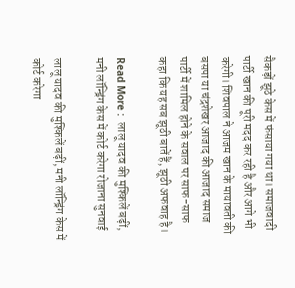सैकड़ों झूठे केस में फंसाया गया था। समाजवादी पार्टी खान की पूरी मदद कर रही है और आगे भी करेगी। शिवपाल ने आजम खान के मायावती की बसपा या चंद्रशेखर आजाद की आजाद समाज पार्टी में शामिल होने के सवाल पर साफ-साफ कहा कि यह सब झूठी बातें हैं, झूठी अफवाह है।

Read More :  लालू यादव की मुश्किलें बढ़ीं, मनी लॉन्ड्रिंग केस में कोर्ट करेगा रोजाना सुनवाई

लालू यादव की मुश्किलें बढ़ीं, मनी लॉन्ड्रिंग केस में कोर्ट करेगा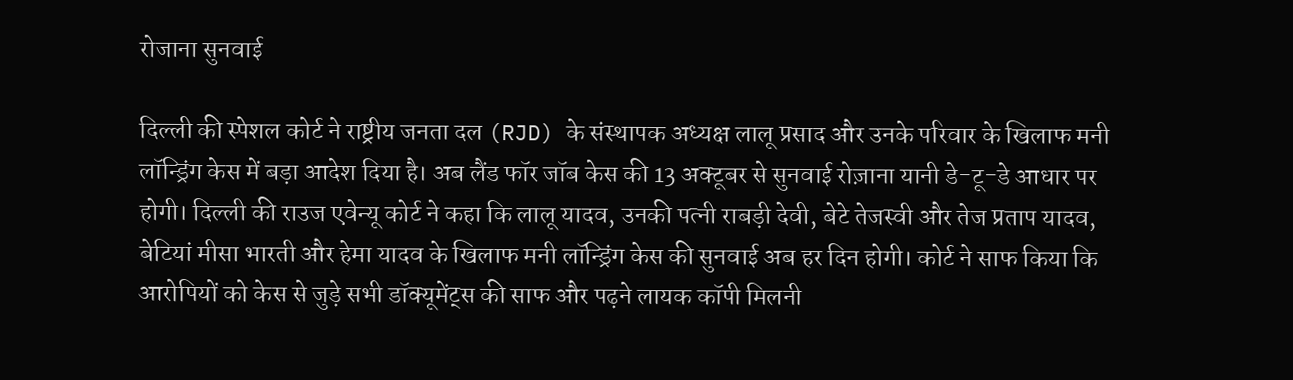रोजाना सुनवाई

दिल्ली की स्पेशल कोर्ट ने राष्ट्रीय जनता दल (RJD) के संस्थापक अध्यक्ष लालू प्रसाद और उनके परिवार के खिलाफ मनी लॉन्ड्रिंग केस में बड़ा आदेश दिया है। अब लैंड फॉर जॉब केस की 13 अक्टूबर से सुनवाई रोज़ाना यानी डे-टू-डे आधार पर होगी। दिल्ली की राउज एवेन्यू कोर्ट ने कहा कि लालू यादव, उनकी पत्नी राबड़ी देवी, बेटे तेजस्वी और तेज प्रताप यादव, बेटियां मीसा भारती और हेमा यादव के खिलाफ मनी लॉन्ड्रिंग केस की सुनवाई अब हर दिन होगी। कोर्ट ने साफ किया कि आरोपियों को केस से जुड़े सभी डॉक्यूमेंट्स की साफ और पढ़ने लायक कॉपी मिलनी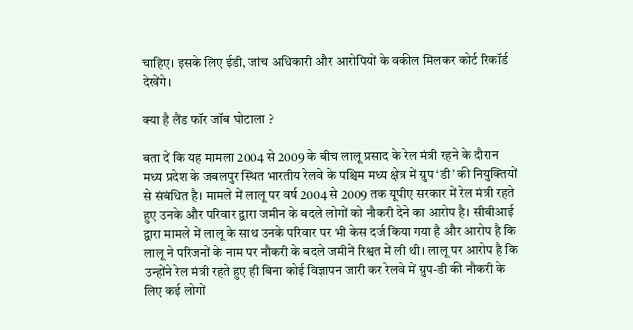चाहिए। इसके लिए ईडी, जांच अधिकारी और आरोपियों के वकील मिलकर कोर्ट रिकॉर्ड देखेंगे।

क्या है लैंड फॉर जॉब घोटाला ?

बता दें कि यह मामला 2004 से 2009 के बीच लालू प्रसाद के रेल मंत्री रहने के दौरान मध्य प्रदेश के जबलपुर स्थित भारतीय रेलवे के पश्चिम मध्य क्षेत्र में ग्रुप ‘डी’ की नियुक्तियों से संबंधित है। मामले में लालू पर वर्ष 2004 से 2009 तक यूपीए सरकार में रेल मंत्री रहते हुए उनके और परिवार द्वारा जमीन के बदले लोगों को नौकरी देने का आरोप है। सीबीआई द्वारा मामले में लालू के साथ उनके परिवार पर भी केस दर्ज किया गया है और आरोप है कि लालू ने परिजनों के नाम पर नौकरी के बदले जमीनें रिश्वत में ली थी। लालू पर आरोप है कि उन्होंने रेल मंत्री रहते हुए ही बिना कोई विज्ञापन जारी कर रेलवे में ग्रुप-डी की नौकरी के लिए कई लोगों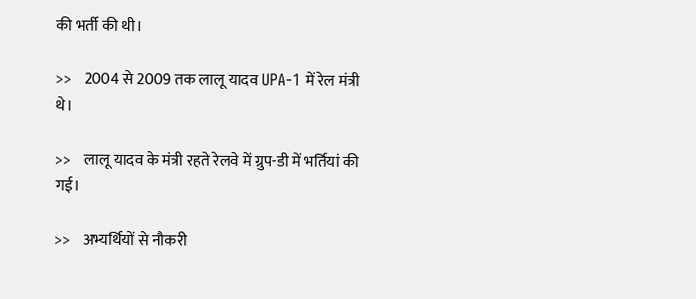की भर्ती की थी।

>>    2004 से 2009 तक लालू यादव UPA-1 में रेल मंत्री थे।

>>    लालू यादव के मंत्री रहते रेलवे में ग्रुप-डी में भर्तियां की गई।

>>    अभ्यर्थियों से नौकरी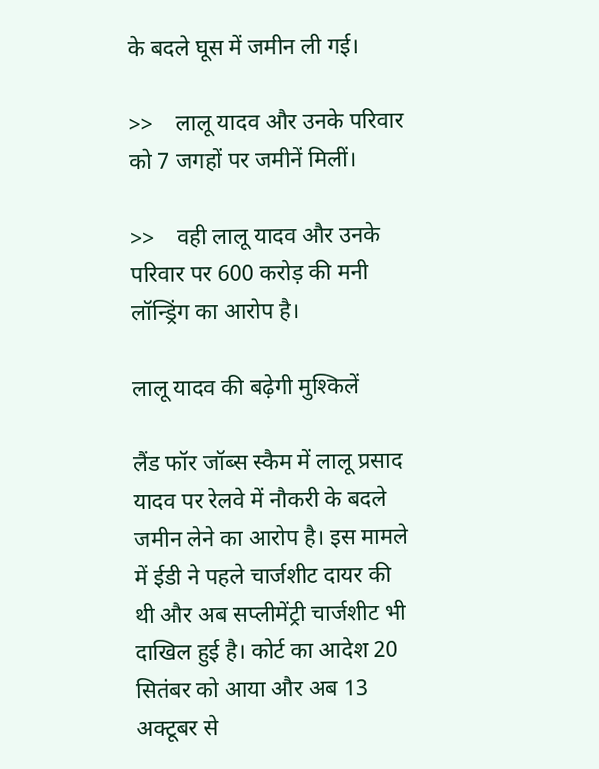के बदले घूस में जमीन ली गई।

>>    लालू यादव और उनके परिवार को 7 जगहों पर जमीनें मिलीं।

>>    वही लालू यादव और उनके परिवार पर 600 करोड़ की मनी लॉन्ड्रिंग का आरोप है।

लालू यादव की बढ़ेगी मुश्किलें

लैंड फॉर जॉब्स स्कैम में लालू प्रसाद यादव पर रेलवे में नौकरी के बदले जमीन लेने का आरोप है। इस मामले में ईडी ने पहले चार्जशीट दायर की थी और अब सप्लीमेंट्री चार्जशीट भी दाखिल हुई है। कोर्ट का आदेश 20 सितंबर को आया और अब 13 अक्टूबर से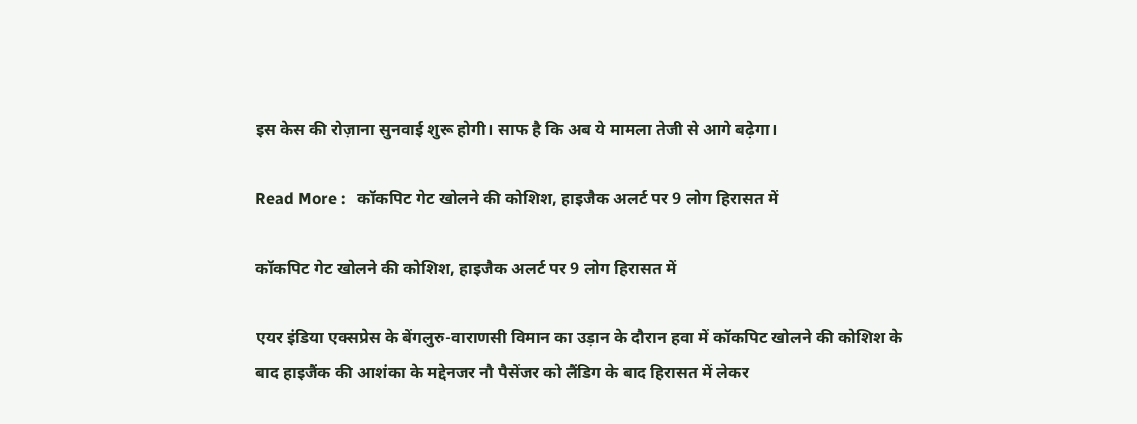इस केस की रोज़ाना सुनवाई शुरू होगी। साफ है कि अब ये मामला तेजी से आगे बढ़ेगा।

Read More :   कॉकपिट गेट खोलने की कोशिश, हाइजैक अलर्ट पर 9 लोग हिरासत में

कॉकपिट गेट खोलने की कोशिश, हाइजैक अलर्ट पर 9 लोग हिरासत में

एयर इंडिया एक्सप्रेस के बेंगलुरु-वाराणसी विमान का उड़ान के दौरान हवा में कॉकपिट खोलने की कोशिश के बाद हाइजैंक की आशंका के मद्देनजर नौ पैसेंजर को लैंडिग के बाद हिरासत में लेकर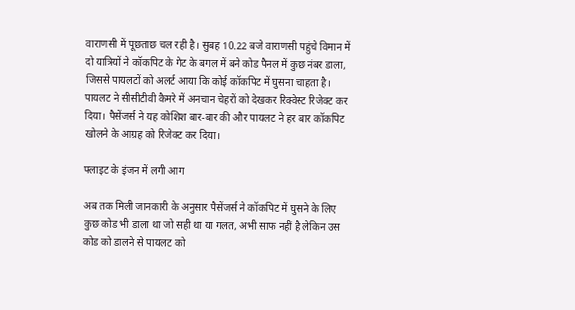वाराणसी में पूछताछ चल रही है। सुबह 10.22 बजे वाराणसी पहुंचे विमान में दो यात्रियों ने कॉकपिट के गेट के बगल में बने कोड पैनल में कुछ नंबर डाला, जिससे पायलटों को अलर्ट आया कि कोई कॉकपिट में घुसना चाहता है। पायलट ने सीसीटीवी कैमरे में अनचान चेहरों को देखकर रिक्वेस्ट रिजेक्ट कर दिया। पैसेंजर्स ने यह कोशिश बार-बार की और पायलट ने हर बार कॉकपिट खोलने के आग्रह को रिजेक्ट कर दिया।

फ्लाइट के इंजन में लगी आग

अब तक मिली जानकारी के अनुसार पैसेंजर्स ने कॉकपिट में घुसने के लिए कुछ कोड भी डाला था जो सही था या गलत, अभी साफ नहीं है लेकिन उस कोड को डालने से पायलट को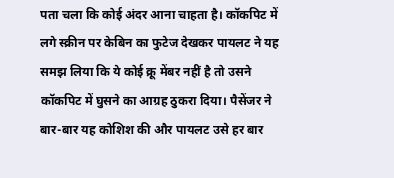पता चला कि कोई अंदर आना चाहता है। कॉकपिट में लगे स्क्रीन पर केबिन का फुटेज देखकर पायलट ने यह समझ लिया कि ये कोई क्रू मेंबर नहीं है तो उसने कॉकपिट में घुसने का आग्रह ठुकरा दिया। पैसेंजर ने बार-बार यह कोशिश की और पायलट उसे हर बार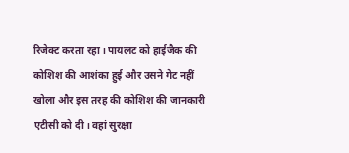रिजेक्ट करता रहा। पायलट को हाईजैक की कोशिश की आशंका हुई और उसने गेट नहीं खोला और इस तरह की कोशिश की जानकारी एटीसी को दी। वहां सुरक्षा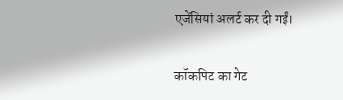एजेंसियां अलर्ट कर दी गईं।

कॉकपिट का गेट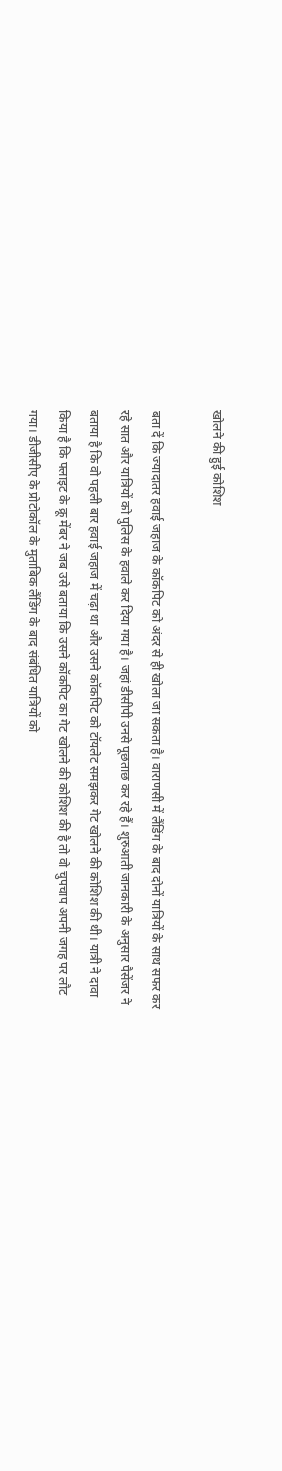खोलने की हुई कोशिश

बता दें कि ज्यादातर हवाई जहाज के कॉकपिट को अंदर से ही खोला जा सकता है। वाराणसी में लैंडिंग के बाद दोनों यात्रियों के साथ सफर कर रहे सात और यात्रियों को पुलिस के हवाले कर दिया गया है। जहां डीसीपी उनसे पूछताछ कर रहे हैं। शुरुआती जानकारी के अनुसार पैसेंजर ने बताया है कि वो पहली बार हवाई जहाज में चढ़ा था और उसने कॉकपिट को टॉयलेट समझकर गेट खोलने की कोशिश की थी। यात्री ने दावा किया है कि फ्लाइट के क्रू मेंबर ने जब उसे बताया कि उसने कॉकपिट का गेट खोलने की कोशिश की है तो वो चुपचाप अपनी जगह पर लौट गया। डीजीसीए के प्रोटोकॉल के मुताबिक लैंडिंग के बाद संबंधित यात्रियों को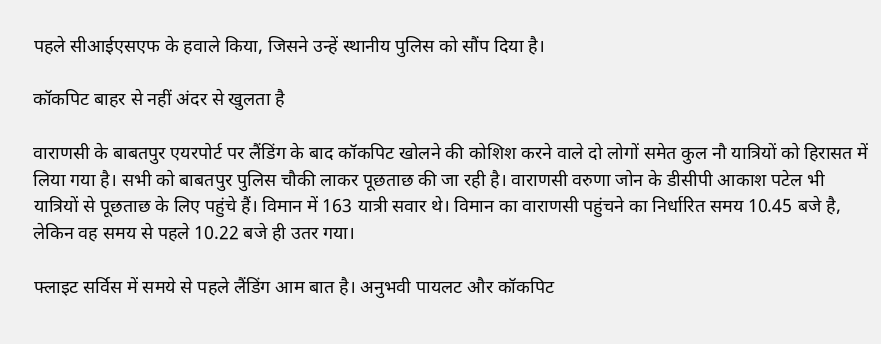पहले सीआईएसएफ के हवाले किया, जिसने उन्हें स्थानीय पुलिस को सौंप दिया है।

कॉकपिट बाहर से नहीं अंदर से खुलता है

वाराणसी के बाबतपुर एयरपोर्ट पर लैंडिंग के बाद कॉकपिट खोलने की कोशिश करने वाले दो लोगों समेत कुल नौ यात्रियों को हिरासत में लिया गया है। सभी को बाबतपुर पुलिस चौकी लाकर पूछताछ की जा रही है। वाराणसी वरुणा जोन के डीसीपी आकाश पटेल भी यात्रियों से पूछताछ के लिए पहुंचे हैं। विमान में 163 यात्री सवार थे। विमान का वाराणसी पहुंचने का निर्धारित समय 10.45 बजे है, लेकिन वह समय से पहले 10.22 बजे ही उतर गया।

फ्लाइट सर्विस में समये से पहले लैंडिंग आम बात है। अनुभवी पायलट और कॉकपिट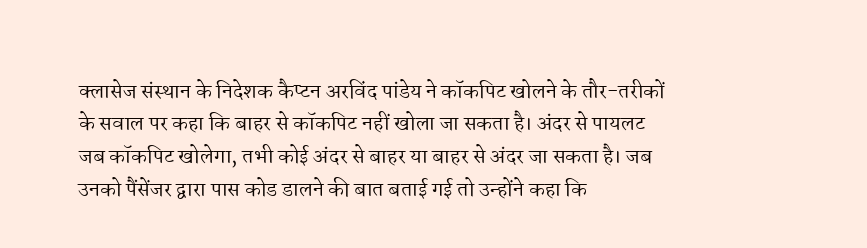क्लासेज संस्थान के निदेशक कैप्टन अरविंद पांडेय ने कॉकपिट खोलने के तौर-तरीकों के सवाल पर कहा कि बाहर से कॉकपिट नहीं खोला जा सकता है। अंदर से पायलट जब कॉकपिट खोलेगा, तभी कोई अंदर से बाहर या बाहर से अंदर जा सकता है। जब उनको पैंसेंजर द्वारा पास कोड डालने की बात बताई गई तो उन्होंने कहा कि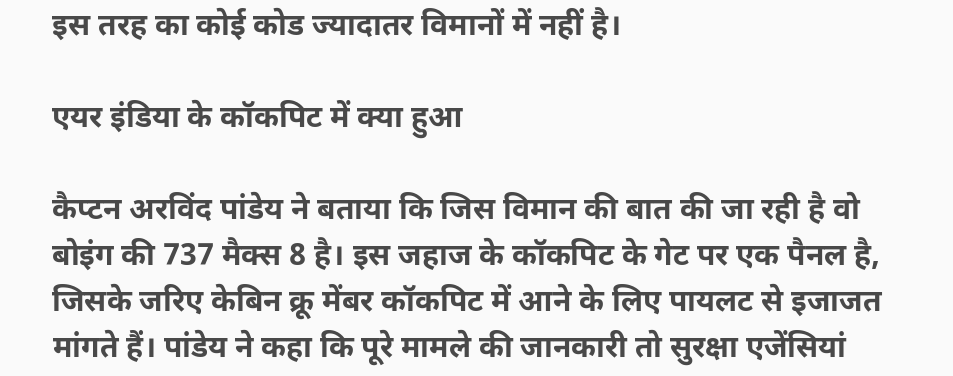इस तरह का कोई कोड ज्यादातर विमानों में नहीं है।

एयर इंडिया के कॉकपिट में क्या हुआ

कैप्टन अरविंद पांडेय ने बताया कि जिस विमान की बात की जा रही है वो बोइंग की 737 मैक्स 8 है। इस जहाज के कॉकपिट के गेट पर एक पैनल है, जिसके जरिए केबिन क्रू मेंबर कॉकपिट में आने के लिए पायलट से इजाजत मांगते हैं। पांडेय ने कहा कि पूरे मामले की जानकारी तो सुरक्षा एजेंसियां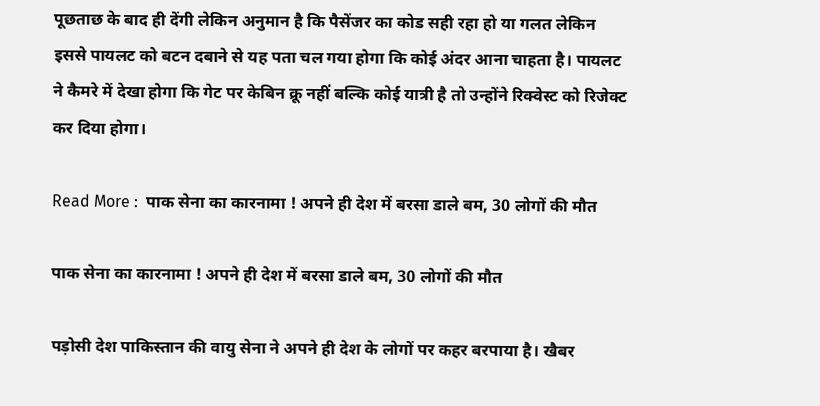पूछताछ के बाद ही देंगी लेकिन अनुमान है कि पैसेंजर का कोड सही रहा हो या गलत लेकिन इससे पायलट को बटन दबाने से यह पता चल गया होगा कि कोई अंदर आना चाहता है। पायलट ने कैमरे में देखा होगा कि गेट पर केबिन क्रू नहीं बल्कि कोई यात्री है तो उन्होंने रिक्वेस्ट को रिजेक्ट कर दिया होगा।

Read More :  पाक सेना का कारनामा ! अपने ही देश में बरसा डाले बम, 30 लोगों की मौत

पाक सेना का कारनामा ! अपने ही देश में बरसा डाले बम, 30 लोगों की मौत

पड़ोसी देश पाकिस्तान की वायु सेना ने अपने ही देश के लोगों पर कहर बरपाया है। खैबर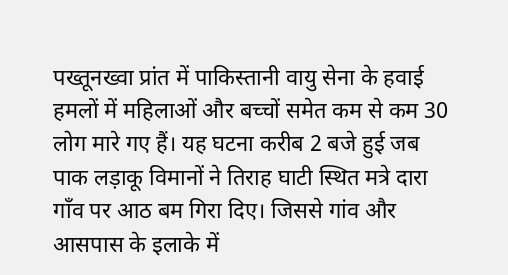पख्तूनख्वा प्रांत में पाकिस्तानी वायु सेना के हवाई हमलों में महिलाओं और बच्चों समेत कम से कम 30 लोग मारे गए हैं। यह घटना करीब 2 बजे हुई जब पाक लड़ाकू विमानों ने तिराह घाटी स्थित मत्रे दारा गाँव पर आठ बम गिरा दिए। जिससे गांव और आसपास के इलाके में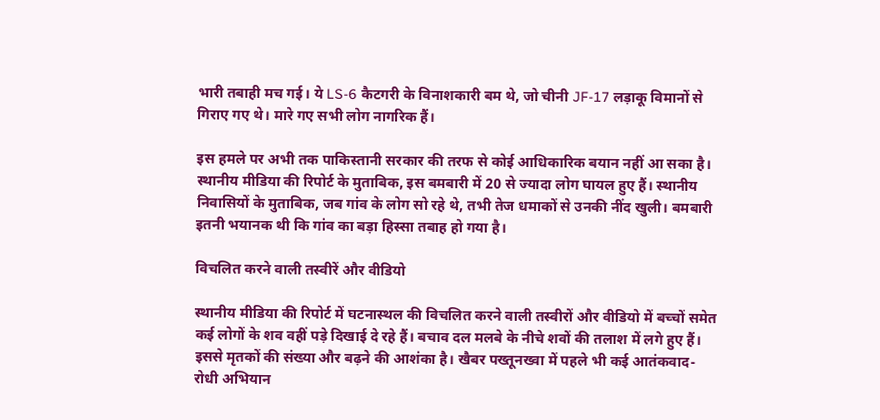भारी तबाही मच गई। ये LS-6 कैटगरी के विनाशकारी बम थे, जो चीनी JF-17 लड़ाकू विमानों से गिराए गए थे। मारे गए सभी लोग नागरिक हैं।

इस हमले पर अभी तक पाकिस्तानी सरकार की तरफ से कोई आधिकारिक बयान नहीं आ सका है। स्थानीय मीडिया की रिपोर्ट के मुताबिक, इस बमबारी में 20 से ज्यादा लोग घायल हुए हैं। स्थानीय निवासियों के मुताबिक, जब गांव के लोग सो रहे थे, तभी तेज धमाकों से उनकी नींद खुली। बमबारी इतनी भयानक थी कि गांव का बड़ा हिस्सा तबाह हो गया है।

विचलित करने वाली तस्वीरें और वीडियो

स्थानीय मीडिया की रिपोर्ट में घटनास्थल की विचलित करने वाली तस्वीरों और वीडियो में बच्चों समेत कई लोगों के शव वहीं पड़े दिखाई दे रहे हैं। बचाव दल मलबे के नीचे शवों की तलाश में लगे हुए हैं। इससे मृतकों की संख्या और बढ़ने की आशंका है। खैबर पख्तूनख्वा में पहले भी कई आतंकवाद-रोधी अभियान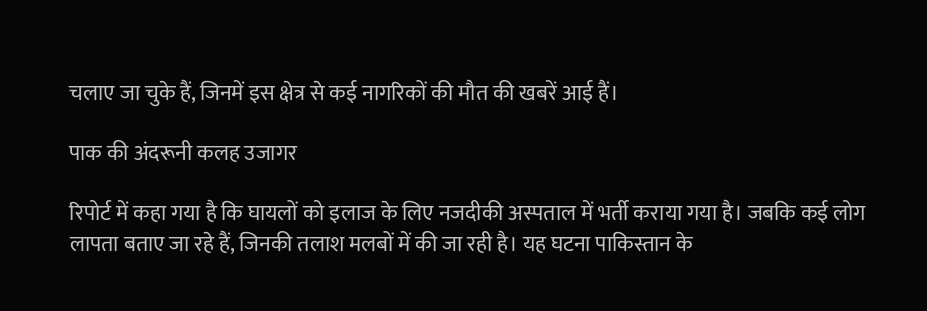चलाए जा चुके हैं, जिनमें इस क्षेत्र से कई नागरिकों की मौत की खबरें आई हैं।

पाक की अंदरूनी कलह उजागर

रिपोर्ट में कहा गया है कि घायलों को इलाज के लिए नजदीकी अस्पताल में भर्ती कराया गया है। जबकि कई लोग लापता बताए जा रहे हैं, जिनकी तलाश मलबों में की जा रही है। यह घटना पाकिस्तान के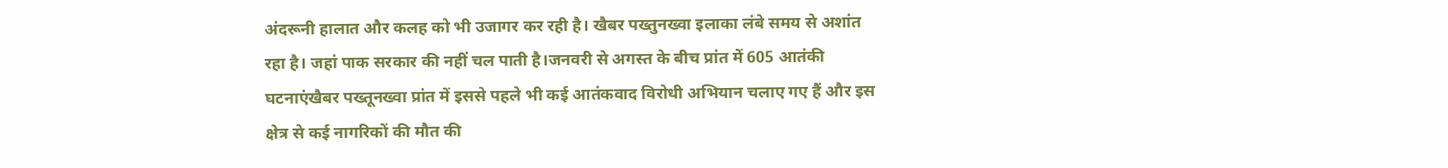अंदरूनी हालात और कलह को भी उजागर कर रही है। खैबर पख्तुनख्वा इलाका लंबे समय से अशांत रहा है। जहां पाक सरकार की नहीं चल पाती है।जनवरी से अगस्त के बीच प्रांत में 605 आतंकी घटनाएंखैबर पख्तूनख्वा प्रांत में इससे पहले भी कई आतंकवाद विरोधी अभियान चलाए गए हैं और इस क्षेत्र से कई नागरिकों की मौत की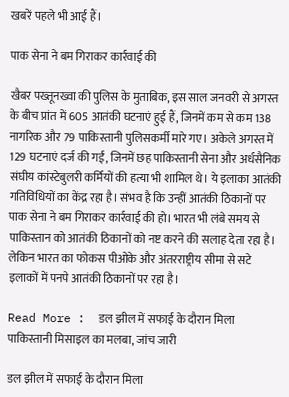खबरें पहले भी आई हैं।

पाक सेना ने बम गिराकर कार्रवाई की

खैबर पख्तूनख्वा की पुलिस के मुताबिक, इस साल जनवरी से अगस्त के बीच प्रांत में 605 आतंकी घटनाएं हुई हैं, जिनमें कम से कम 138 नागरिक और 79 पाकिस्तानी पुलिसकर्मी मारे गए। अकेले अगस्त में 129 घटनाएं दर्ज की गईं, जिनमें छह पाकिस्तानी सेना और अर्धसैनिक संघीय कांस्टेबुलरी कर्मियों की हत्या भी शामिल थे। ये इलाका आतंकी गतिविधियों का केंद्र रहा है। संभव है कि उन्हीं आतंकी ठिकानों पर पाक सेना ने बम गिराकर कार्रवाई की हो। भारत भी लंबे समय से पाकिस्तान को आतंकी ठिकानों को नष्ट करने की सलाह देता रहा है। लेकिन भारत का फोकस पीओके और अंतरराष्ट्रीय सीमा से सटे इलाकों में पनपे आतंकी ठिकानों पर रहा है।

Read More :  डल झील में सफाई के दौरान मिला पाकिस्तानी मिसाइल का मलबा, जांच जारी

डल झील में सफाई के दौरान मिला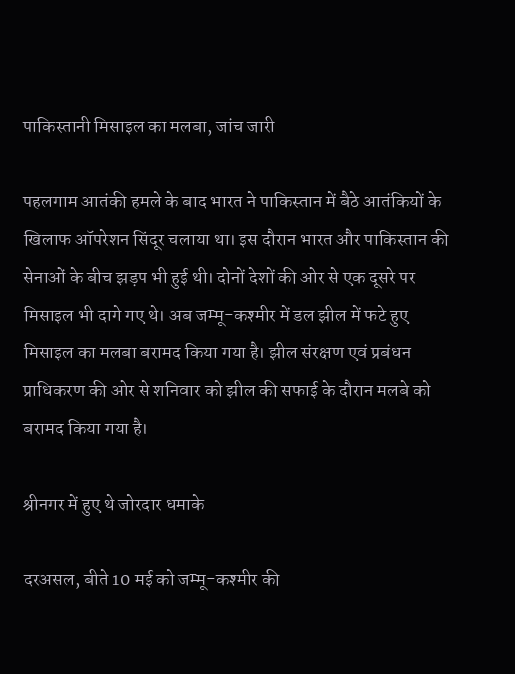पाकिस्तानी मिसाइल का मलबा, जांच जारी

पहलगाम आतंकी हमले के बाद भारत ने पाकिस्तान में बैठे आतंकियों के खिलाफ ऑपरेशन सिंदूर चलाया था। इस दौरान भारत और पाकिस्तान की सेनाओं के बीच झड़प भी हुई थी। दोनों देशों की ओर से एक दूसरे पर मिसाइल भी दागे गए थे। अब जम्मू-कश्मीर में डल झील में फटे हुए मिसाइल का मलबा बरामद किया गया है। झील संरक्षण एवं प्रबंधन प्राधिकरण की ओर से शनिवार को झील की सफाई के दौरान मलबे को बरामद किया गया है।

श्रीनगर में हुए थे जोरदार धमाके

दरअसल, बीते 10 मई को जम्मू-कश्मीर की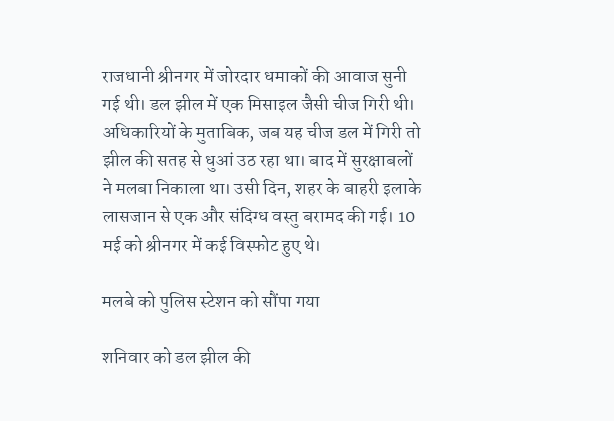राजधानी श्रीनगर में जोरदार धमाकों की आवाज सुनी गई थी। डल झील में एक मिसाइल जैसी चीज गिरी थी। अधिकारियों के मुताबिक, जब यह चीज डल में गिरी तो झील की सतह से धुआं उठ रहा था। बाद में सुरक्षाबलों ने मलबा निकाला था। उसी दिन, शहर के बाहरी इलाके लासजान से एक और संदिग्ध वस्तु बरामद की गई। 10 मई को श्रीनगर में कई विस्फोट हुए थे।

मलबे को पुलिस स्टेशन को सौंपा गया

शनिवार को डल झील की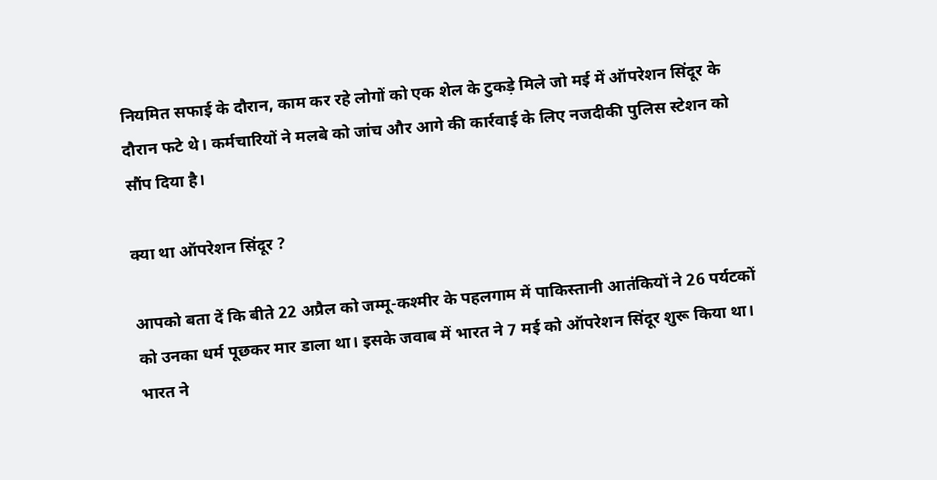नियमित सफाई के दौरान, काम कर रहे लोगों को एक शेल के टुकड़े मिले जो मई में ऑपरेशन सिंदूर के दौरान फटे थे। कर्मचारियों ने मलबे को जांच और आगे की कार्रवाई के लिए नजदीकी पुलिस स्टेशन को सौंप दिया है।

क्या था ऑपरेशन सिंदूर ?

आपको बता दें कि बीते 22 अप्रैल को जम्मू-कश्मीर के पहलगाम में पाकिस्तानी आतंकियों ने 26 पर्यटकों को उनका धर्म पूछकर मार डाला था। इसके जवाब में भारत ने 7 मई को ऑपरेशन सिंदूर शुरू किया था। भारत ने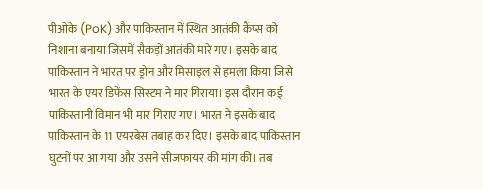पीओके (PoK) और पाकिस्तान में स्थित आतंकी कैंप्स को निशाना बनाया जिसमें सैकड़ों आतंकी मारे गए। इसके बाद पाकिस्तान ने भारत पर ड्रोन और मिसाइल से हमला किया जिसे भारत के एयर डिफेंस सिस्टम ने मार गिराया। इस दौरान कई पाकिस्तानी विमान भी मार गिराए गए। भारत ने इसके बाद पाकिस्तान के 11 एयरबेस तबाह कर दिए। इसके बाद पाकिस्तान घुटनों पर आ गया और उसने सीजफायर की मांग की। तब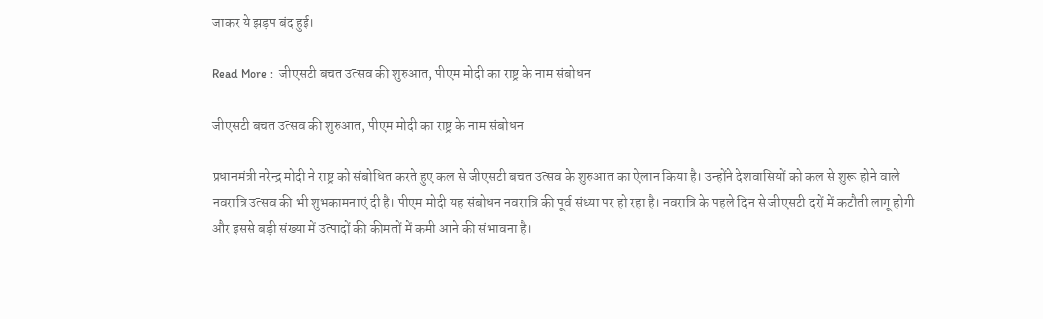जाकर ये झड़प बंद हुई।

Read More :  जीएसटी बचत उत्सव की शुरुआत, पीएम मोदी का राष्ट्र के नाम संबोधन

जीएसटी बचत उत्सव की शुरुआत, पीएम मोदी का राष्ट्र के नाम संबोधन

प्रधानमंत्री नरेन्द्र मोदी ने राष्ट्र को संबोधित करते हुए कल से जीएसटी बचत उत्सव के शुरुआत का ऐलान किया है। उन्होंने देशवासियों को कल से शुरू होने वाले नवरात्रि उत्सव की भी शुभकामनाएं दी है। पीएम मोदी यह संबोधन नवरात्रि की पूर्व संध्या पर हो रहा है। नवरात्रि के पहले दिन से जीएसटी दरों में कटौती लागू होगी और इससे बड़ी संख्या में उत्पादों की कीमतों में कमी आने की संभावना है।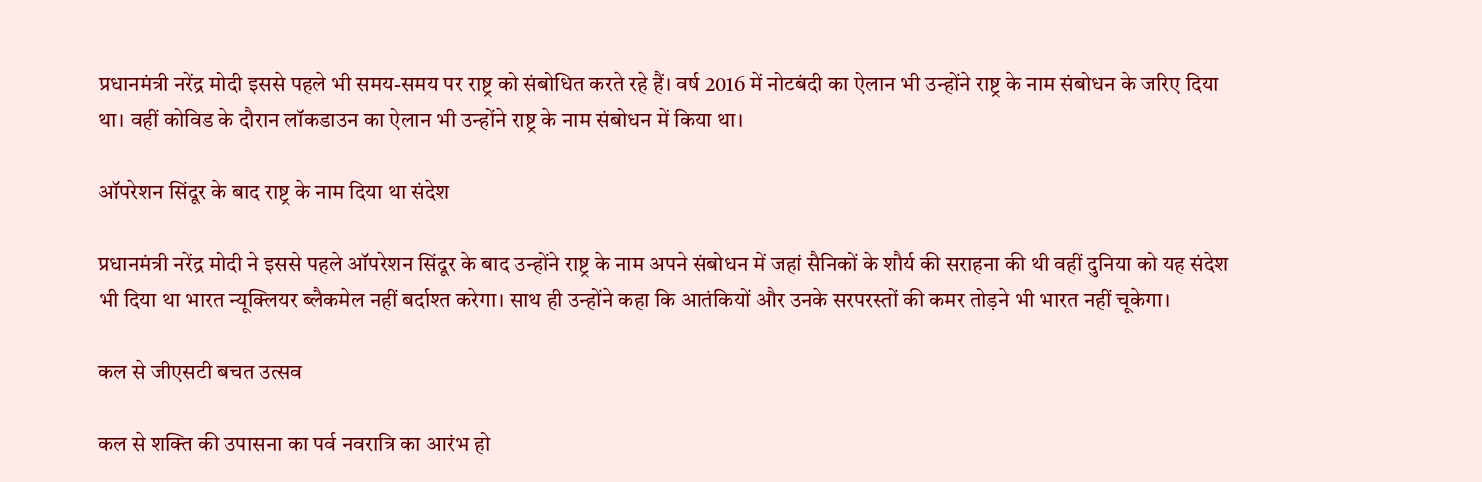प्रधानमंत्री नरेंद्र मोदी इससे पहले भी समय-समय पर राष्ट्र को संबोधित करते रहे हैं। वर्ष 2016 में नोटबंदी का ऐलान भी उन्होंने राष्ट्र के नाम संबोधन के जरिए दिया था। वहीं कोविड के दौरान लॉकडाउन का ऐलान भी उन्होंने राष्ट्र के नाम संबोधन में किया था।

ऑपरेशन सिंदूर के बाद राष्ट्र के नाम दिया था संदेश

प्रधानमंत्री नरेंद्र मोदी ने इससे पहले ऑपरेशन सिंदूर के बाद उन्होंने राष्ट्र के नाम अपने संबोधन में जहां सैनिकों के शौर्य की सराहना की थी वहीं दुनिया को यह संदेश भी दिया था भारत न्यूक्लियर ब्लैकमेल नहीं बर्दाश्त करेगा। साथ ही उन्होंने कहा कि आतंकियों और उनके सरपरस्तों की कमर तोड़ने भी भारत नहीं चूकेगा।

कल से जीएसटी बचत उत्सव

कल से शक्ति की उपासना का पर्व नवरात्रि का आरंभ हो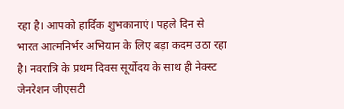रहा है। आपको हार्दिक शुभकानाएं। पहले दिन से भारत आत्मनिर्भर अभियान के लिए बड़ा कदम उठा रहा है। नवरात्रि के प्रथम दिवस सूर्योदय के साथ ही नेक्स्ट जेनरेशन जीएसटी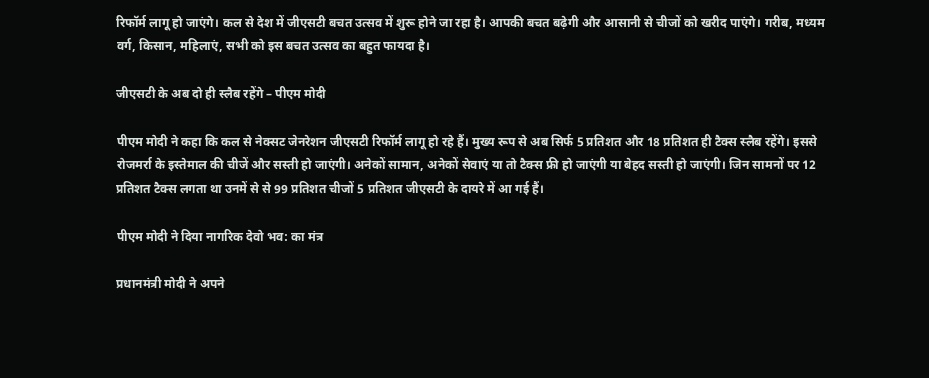रिफॉर्म लागू हो जाएंगे। कल से देश में जीएसटी बचत उत्सव में शुरू होने जा रहा है। आपकी बचत बढ़ेगी और आसानी से चीजों को खरीद पाएंगे। गरीब, मध्यम वर्ग, किसान, महिलाएं, सभी को इस बचत उत्सव का बहुत फायदा है।

जीएसटी के अब दो ही स्लैब रहेंगे – पीएम मोदी

पीएम मोदी ने कहा कि कल से नेक्सट जेनरेशन जीएसटी रिफॉर्म लागू हो रहे हैं। मुख्य रूप से अब सिर्फ 5 प्रतिशत और 18 प्रतिशत ही टैक्स स्लैब रहेंगे। इससे रोजमर्रा के इस्तेमाल की चीजें और सस्ती हो जाएंगी। अनेकों सामान, अनेकों सेवाएं या तो टैक्स फ्री हो जाएंगी या बेहद सस्ती हो जाएंगी। जिन सामनों पर 12 प्रतिशत टैक्स लगता था उनमें से से 99 प्रतिशत चीजों 5 प्रतिशत जीएसटी के दायरे में आ गई हैं।

पीएम मोदी ने दिया नागरिक देवो भव: का मंत्र

प्रधानमंत्री मोदी ने अपने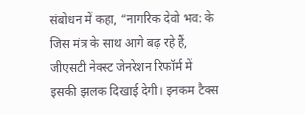संबोधन में कहा, “नागरिक देवो भव: के जिस मंत्र के साथ आगे बढ़ रहे हैं, जीएसटी नेक्स्ट जेनरेशन रिफॉर्म में इसकी झलक दिखाई देगी। इनकम टैक्स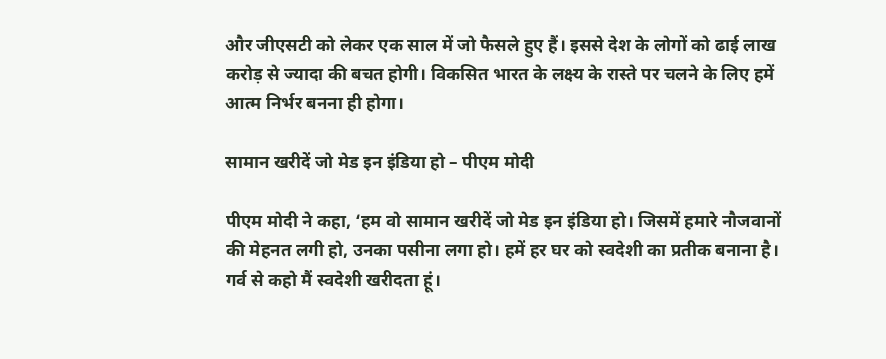और जीएसटी को लेकर एक साल में जो फैसले हुए हैं। इससे देश के लोगों को ढाई लाख करोड़ से ज्यादा की बचत होगी। विकसित भारत के लक्ष्य के रास्ते पर चलने के लिए हमें आत्म निर्भर बनना ही होगा।

सामान खरीदें जो मेड इन इंडिया हो – पीएम मोदी

पीएम मोदी ने कहा, ‘हम वो सामान खरीदें जो मेड इन इंडिया हो। जिसमें हमारे नौजवानों की मेहनत लगी हो, उनका पसीना लगा हो। हमें हर घर को स्वदेशी का प्रतीक बनाना है। गर्व से कहो मैं स्वदेशी खरीदता हूं।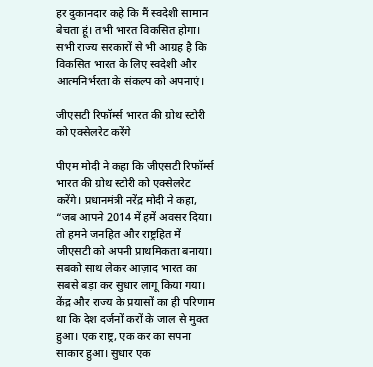हर दुकानदार कहे कि मैं स्वदेशी सामान बेचता हूं। तभी भारत विकसित होगा। सभी राज्य सरकारों से भी आग्रह है कि विकसित भारत के लिए स्वदेशी और आत्मनिर्भरता के संकल्प को अपनाएं।

जीएसटी रिफॉर्म्स भारत की ग्रोथ स्टोरी को एक्सेलरेट करेंगे

पीएम मोदी ने कहा कि जीएसटी रिफॉर्म्स भारत की ग्रोथ स्टोरी को एक्सेलरेट करेंगे। प्रधानमंत्री नरेंद्र मोदी ने कहा, “जब आपने 2014 में हमें अवसर दिया। तो हमने जनहित और राष्ट्रहित में जीएसटी को अपनी प्राथमिकता बनाया। सबको साथ लेकर आज़ाद भारत का सबसे बड़ा कर सुधार लागू किया गया। केंद्र और राज्य के प्रयासों का ही परिणाम था कि देश दर्जनों करों के जाल से मुक्त हुआ। एक राष्ट्र, एक कर का सपना साकार हुआ। सुधार एक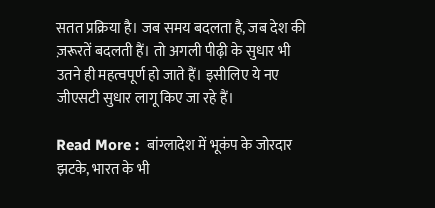सतत प्रक्रिया है। जब समय बदलता है, जब देश की ज़रूरतें बदलती हैं। तो अगली पीढ़ी के सुधार भी उतने ही महत्वपूर्ण हो जाते हैं। इसीलिए ये नए जीएसटी सुधार लागू किए जा रहे हैं।

Read More :  बांग्लादेश में भूकंप के जोरदार झटके, भारत के भी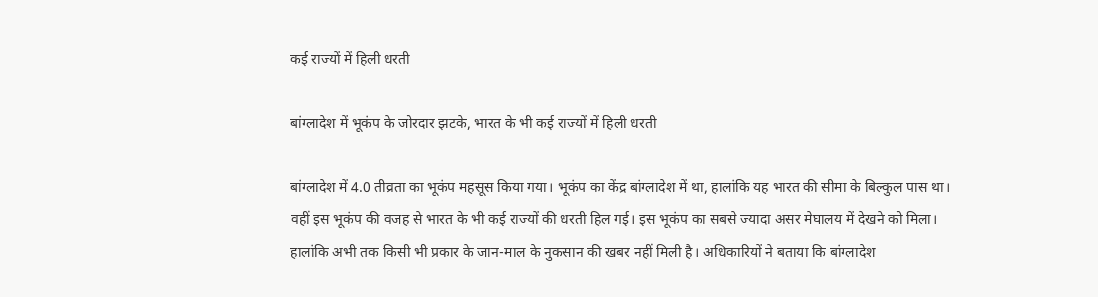कई राज्यों में हिली धरती

बांग्लादेश में भूकंप के जोरदार झटके, भारत के भी कई राज्यों में हिली धरती

बांग्लादेश में 4.0 तीव्रता का भूकंप महसूस किया गया। भूकंप का केंद्र बांग्लादेश में था, हालांकि यह भारत की सीमा के बिल्कुल पास था। वहीं इस भूकंप की वजह से भारत के भी कई राज्यों की धरती हिल गई। इस भूकंप का सबसे ज्यादा असर मेघालय में देखने को मिला। हालांकि अभी तक किसी भी प्रकार के जान-माल के नुकसान की खबर नहीं मिली है। अधिकारियों ने बताया कि बांग्लादेश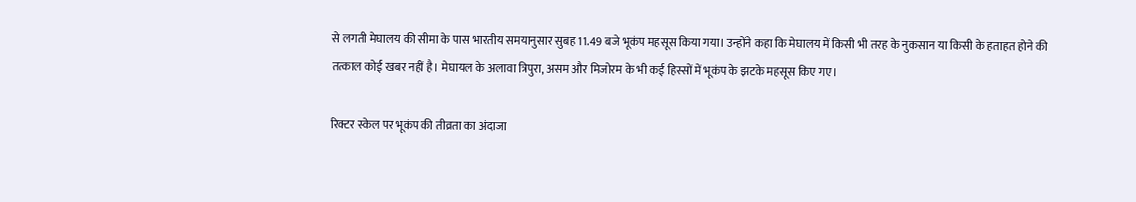से लगती मेघालय की सीमा के पास भारतीय समयानुसार सुबह 11.49 बजे भूकंप महसूस किया गया। उन्होंने कहा कि मेघालय में किसी भी तरह के नुकसान या किसी के हताहत होने की तत्काल कोई खबर नहीं है। मेघायल के अलावा त्रिपुरा, असम और मिजोरम के भी कई हिस्सों में भूकंप के झटके महसूस किए गए।

रिक्टर स्केल पर भूकंप की तीव्रता का अंदाजा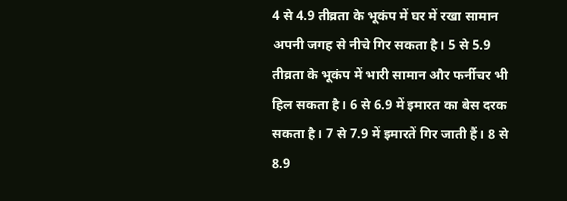4 से 4.9 तीव्रता के भूकंप में घर में रखा सामान अपनी जगह से नीचे गिर सकता है। 5 से 5.9 तीव्रता के भूकंप में भारी सामान और फर्नीचर भी हिल सकता है। 6 से 6.9 में इमारत का बेस दरक सकता है। 7 से 7.9 में इमारतें गिर जाती हैं। 8 से 8.9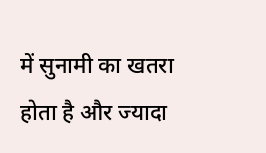में सुनामी का खतरा होता है और ज्यादा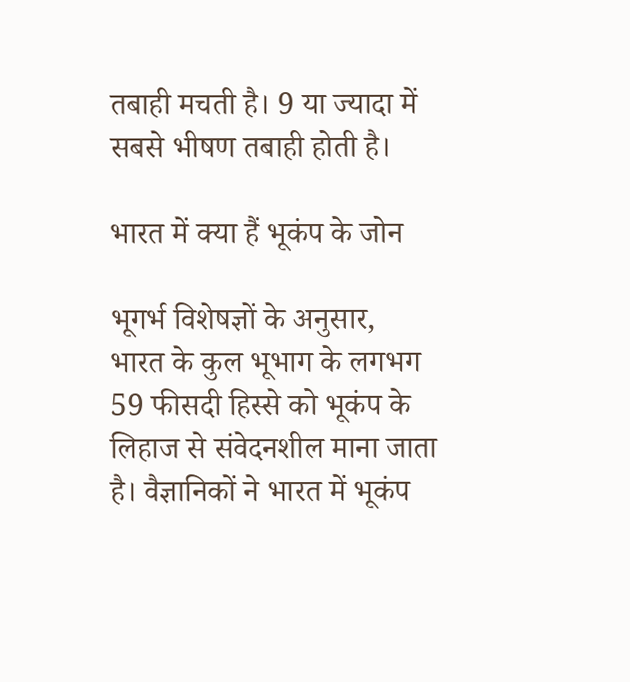तबाही मचती है। 9 या ज्यादा में सबसे भीषण तबाही होती है।

भारत में क्या हैं भूकंप के जोन

भूगर्भ विशेषज्ञों के अनुसार, भारत के कुल भूभाग के लगभग 59 फीसदी हिस्से को भूकंप के लिहाज से संवेदनशील माना जाता है। वैज्ञानिकों ने भारत में भूकंप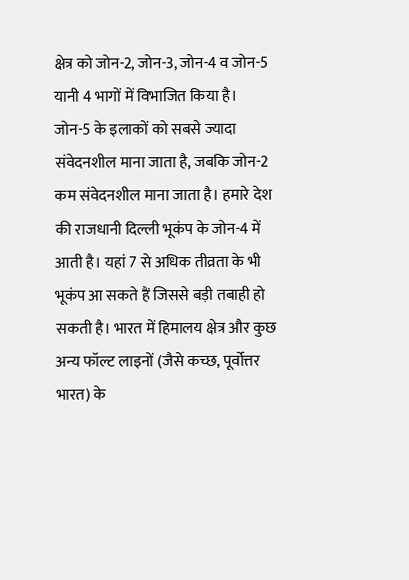क्षेत्र को जोन-2, जोन-3, जोन-4 व जोन-5 यानी 4 भागों में विभाजित किया है। जोन-5 के इलाकों को सबसे ज्यादा संवेदनशील माना जाता है, जबकि जोन-2 कम संवेदनशील माना जाता है। हमारे देश की राजधानी दिल्ली भूकंप के जोन-4 में आती है। यहां 7 से अधिक तीव्रता के भी भूकंप आ सकते हैं जिससे बड़ी तबाही हो सकती है। भारत में हिमालय क्षेत्र और कुछ अन्य फॉल्ट लाइनों (जैसे कच्छ, पूर्वोत्तर भारत) के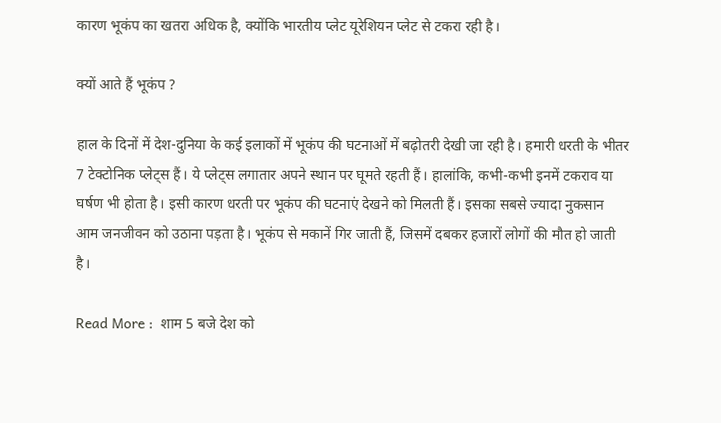कारण भूकंप का खतरा अधिक है, क्योंकि भारतीय प्लेट यूरेशियन प्लेट से टकरा रही है।

क्यों आते हैं भूकंप ?

हाल के दिनों में देश-दुनिया के कई इलाकों में भूकंप की घटनाओं में बढ़ोतरी देखी जा रही है। हमारी धरती के भीतर 7 टेक्टोनिक प्लेट्स हैं। ये प्लेट्स लगातार अपने स्थान पर घूमते रहती हैं। हालांकि, कभी-कभी इनमें टकराव या घर्षण भी होता है। इसी कारण धरती पर भूकंप की घटनाएं देखने को मिलती हैं। इसका सबसे ज्यादा नुकसान आम जनजीवन को उठाना पड़ता है। भूकंप से मकानें गिर जाती हैं, जिसमें दबकर हजारों लोगों की मौत हो जाती है।

Read More :  शाम 5 बजे देश को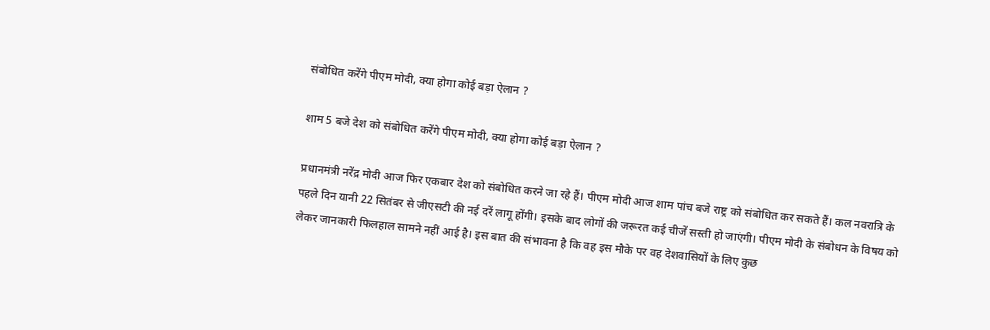संबोधित करेंगे पीएम मोदी, क्या होगा कोई बड़ा ऐलान ?

शाम 5 बजे देश को संबोधित करेंगे पीएम मोदी, क्या होगा कोई बड़ा ऐलान ?

प्रधानमंत्री नरेंद्र मोदी आज फिर एकबार देश को संबोधित करने जा रहे हैं। पीएम मोदी आज शाम पांच बजे राष्ट्र को संबोधित कर सकते हैं। कल नवरात्रि के पहले दिन यानी 22 सितंबर से जीएसटी की नई दरें लागू होंगी। इसके बाद लोगों की जरूरत कई चीजें सस्ती हो जाएंगी। पीएम मोदी के संबोधन के विषय को लेकर जानकारी फिलहाल सामने नहीं आई है। इस बात की संभावना है कि वह इस मौके पर वह देशवासियों के लिए कुछ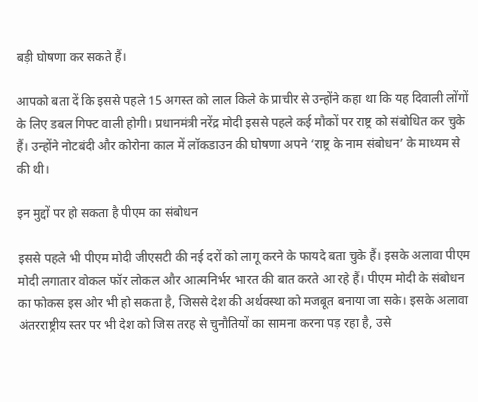बड़ी घोषणा कर सकते हैं।

आपको बता दें कि इससे पहले 15 अगस्त को लाल किले के प्राचीर से उन्होंने कहा था कि यह दिवाली लोंगों के लिए डबल गिफ्ट वाली होगी। प्रधानमंत्री नरेंद्र मोदी इससे पहले कई मौकों पर राष्ट्र को संबोधित कर चुके हैं। उन्होंने नोटबंदी और कोरोना काल में लॉकडाउन की घोषणा अपने ‘राष्ट्र के नाम संबोधन’ के माध्यम से की थी।

इन मुद्दों पर हो सकता है पीएम का संबोधन

इससे पहले भी पीएम मोदी जीएसटी की नई दरों को लागू करने के फायदे बता चुके हैं। इसके अलावा पीएम मोदी लगातार वोकल फॉर लोकल और आत्मनिर्भर भारत की बात करते आ रहे हैं। पीएम मोदी के संबोधन का फोकस इस ओर भी हो सकता है, जिससे देश की अर्थवस्था को मजबूत बनाया जा सके। इसके अलावा अंतरराष्ट्रीय स्तर पर भी देश को जिस तरह से चुनौतियों का सामना करना पड़ रहा है, उसे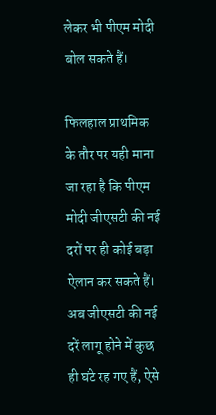लेकर भी पीएम मोदी बोल सकते हैं।

फिलहाल प्राथमिक के तौर पर यही माना जा रहा है कि पीएम मोदी जीएसटी की नई दरों पर ही कोई बड़ा ऐलान कर सकते हैं। अब जीएसटी की नई दरें लागू होने में कुछ ही घंटे रह गए हैं, ऐसे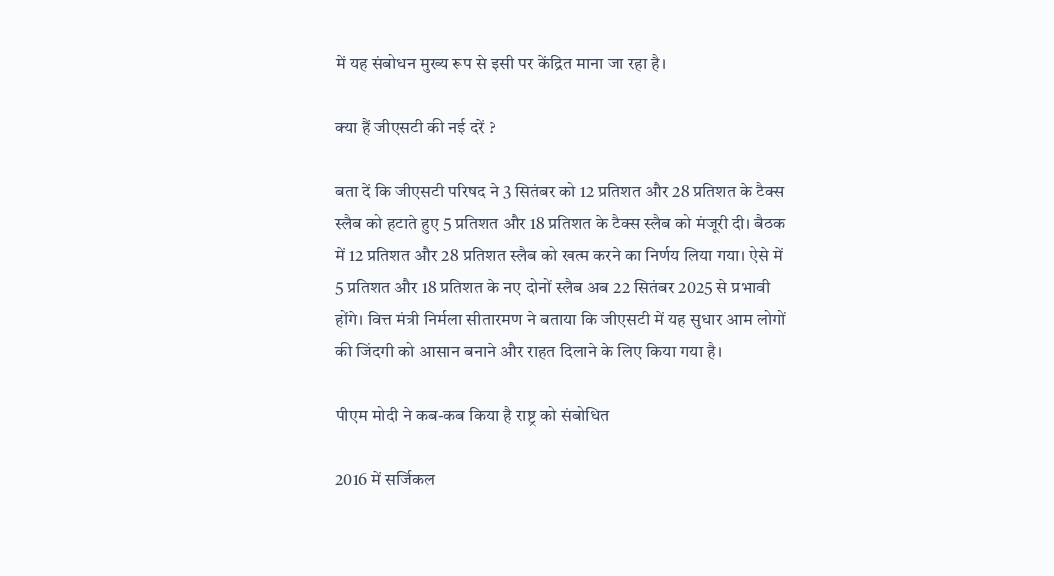में यह संबोधन मुख्य रूप से इसी पर केंद्रित माना जा रहा है।

क्या हैं जीएसटी की नई दरें ?

बता दें कि जीएसटी परिषद ने 3 सितंबर को 12 प्रतिशत और 28 प्रतिशत के टैक्स स्लैब को हटाते हुए 5 प्रतिशत और 18 प्रतिशत के टैक्स स्लैब को मंजूरी दी। बैठक में 12 प्रतिशत और 28 प्रतिशत स्लैब को खत्म करने का निर्णय लिया गया। ऐसे में 5 प्रतिशत और 18 प्रतिशत के नए दोनों स्लैब अब 22 सितंबर 2025 से प्रभावी होंगे। वित्त मंत्री निर्मला सीतारमण ने बताया कि जीएसटी में यह सुधार आम लोगों की जिंदगी को आसान बनाने और राहत दिलाने के लिए किया गया है।

पीएम मोदी ने कब-कब किया है राष्ट्र को संबोधित

2016 में सर्जिकल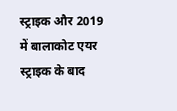स्ट्राइक और 2019 में बालाकोट एयर स्ट्राइक के बाद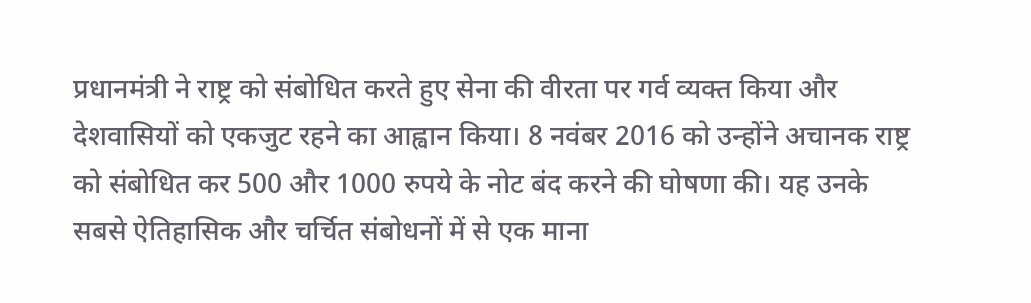प्रधानमंत्री ने राष्ट्र को संबोधित करते हुए सेना की वीरता पर गर्व व्यक्त किया और देशवासियों को एकजुट रहने का आह्वान किया। 8 नवंबर 2016 को उन्होंने अचानक राष्ट्र को संबोधित कर 500 और 1000 रुपये के नोट बंद करने की घोषणा की। यह उनके सबसे ऐतिहासिक और चर्चित संबोधनों में से एक माना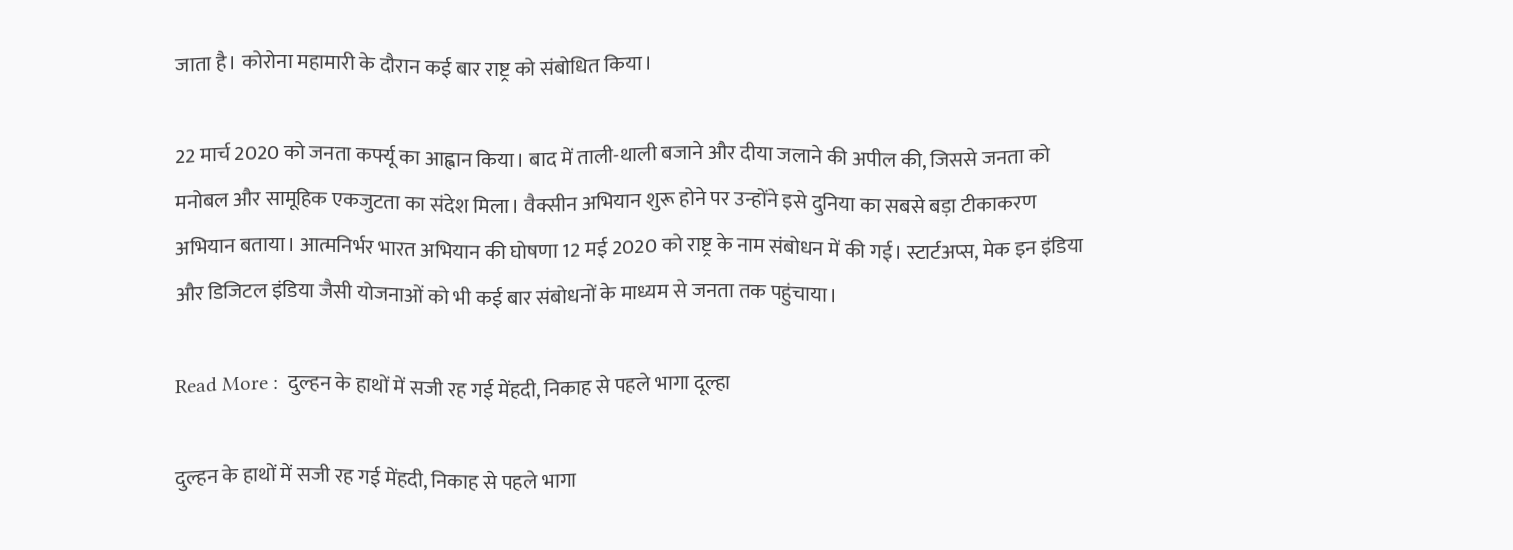जाता है। कोरोना महामारी के दौरान कई बार राष्ट्र को संबोधित किया।

22 मार्च 2020 को जनता कर्फ्यू का आह्वान किया। बाद में ताली-थाली बजाने और दीया जलाने की अपील की, जिससे जनता को मनोबल और सामूहिक एकजुटता का संदेश मिला। वैक्सीन अभियान शुरू होने पर उन्होंने इसे दुनिया का सबसे बड़ा टीकाकरण अभियान बताया। आत्मनिर्भर भारत अभियान की घोषणा 12 मई 2020 को राष्ट्र के नाम संबोधन में की गई। स्टार्टअप्स, मेक इन इंडिया और डिजिटल इंडिया जैसी योजनाओं को भी कई बार संबोधनों के माध्यम से जनता तक पहुंचाया।

Read More :  दुल्हन के हाथों में सजी रह गई मेंहदी, निकाह से पहले भागा दूल्हा

दुल्हन के हाथों में सजी रह गई मेंहदी, निकाह से पहले भागा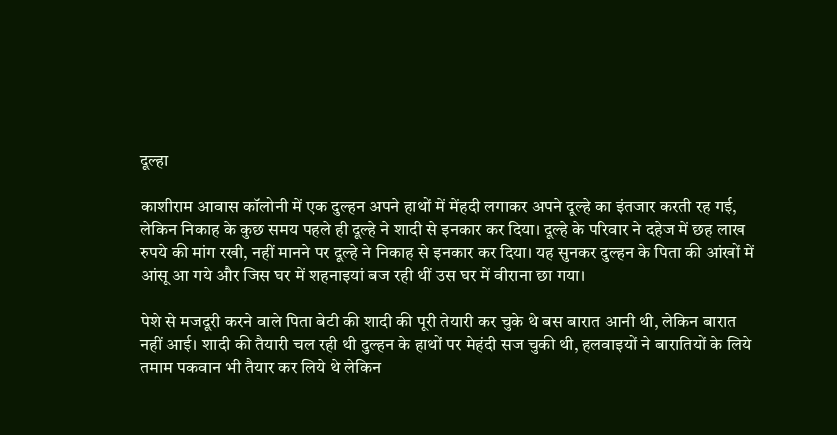दूल्हा

काशीराम आवास कॉलोनी में एक दुल्हन अपने हाथों में मेंहदी लगाकर अपने दूल्हे का इंतजार करती रह गई, लेकिन निकाह के कुछ समय पहले ही दूल्हे ने शादी से इनकार कर दिया। दूल्हे के परिवार ने दहेज में छह लाख रुपये की मांग रखी, नहीं मानने पर दूल्हे ने निकाह से इनकार कर दिया। यह सुनकर दुल्हन के पिता की आंखों में आंसू आ गये और जिस घर में शहनाइयां बज रही थीं उस घर में वीराना छा गया।

पेशे से मजदूरी करने वाले पिता बेटी की शादी की पूरी तेयारी कर चुके थे बस बारात आनी थी, लेकिन बारात नहीं आई। शादी की तैयारी चल रही थी दुल्हन के हाथों पर मेहंदी सज चुकी थी, हलवाइयों ने बारातियों के लिये तमाम पकवान भी तैयार कर लिये थे लेकिन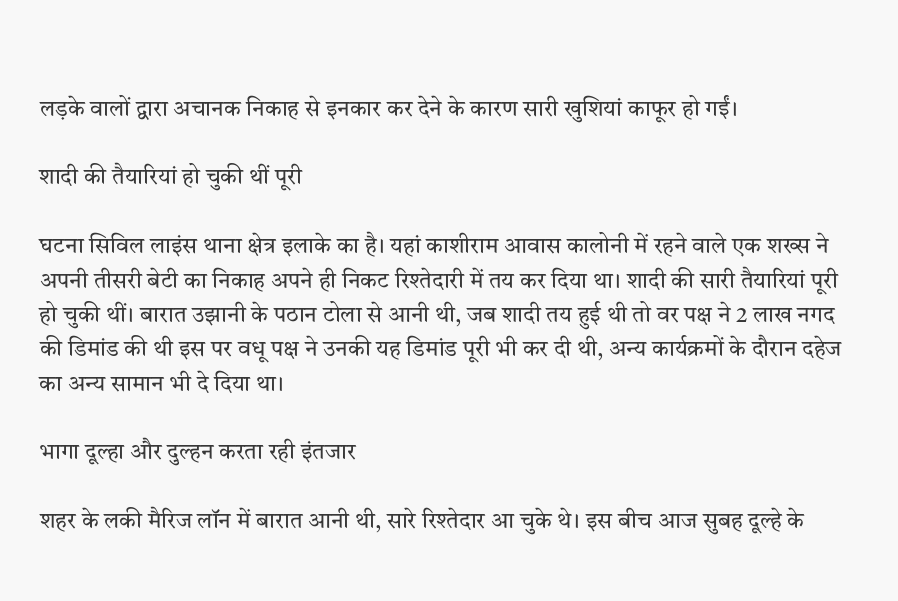लड़के वालों द्वारा अचानक निकाह से इनकार कर देने के कारण सारी खुशियां काफूर हो गईं।

शादी की तैयारियां हो चुकी थीं पूरी

घटना सिविल लाइंस थाना क्षेत्र इलाके का है। यहां काशीराम आवास कालोनी में रहने वाले एक शख्स ने अपनी तीसरी बेटी का निकाह अपने ही निकट रिश्तेदारी में तय कर दिया था। शादी की सारी तैयारियां पूरी हो चुकी थीं। बारात उझानी के पठान टोला से आनी थी, जब शादी तय हुई थी तो वर पक्ष ने 2 लाख नगद की डिमांड की थी इस पर वधू पक्ष ने उनकी यह डिमांड पूरी भी कर दी थी, अन्य कार्यक्रमों के दौरान दहेज का अन्य सामान भी दे दिया था।

भागा दूल्हा और दुल्हन करता रही इंतजार

शहर के लकी मैरिज लॉन में बारात आनी थी, सारे रिश्तेदार आ चुके थे। इस बीच आज सुबह दूल्हे के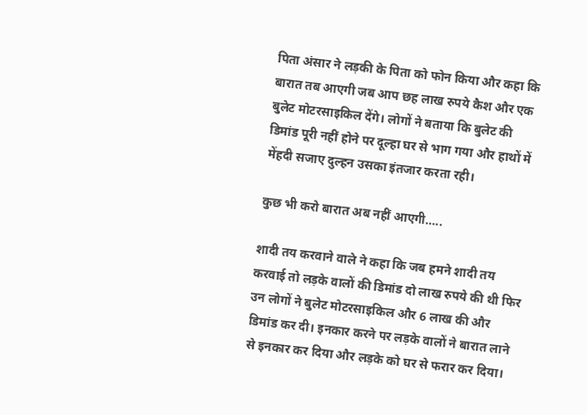पिता अंसार ने लड़की के पिता को फोन किया और कहा कि बारात तब आएगी जब आप छह लाख रुपये कैश और एक बुलेट मोटरसाइकिल देंगे। लोगों ने बताया कि बुलेट की डिमांड पूरी नहीं होने पर दूल्हा घर से भाग गया और हाथों में मेंहदी सजाए दुल्हन उसका इंतजार करता रही।

कुछ भी करो बारात अब नहीं आएगी…..

शादी तय करवाने वाले ने कहा कि जब हमने शादी तय करवाई तो लड़के वालों की डिमांड दो लाख रुपये की थी फिर उन लोगों ने बुलेट मोटरसाइकिल और 6 लाख की और डिमांड कर दी। इनकार करने पर लड़के वालों ने बारात लाने से इनकार कर दिया और लड़के को घर से फरार कर दिया।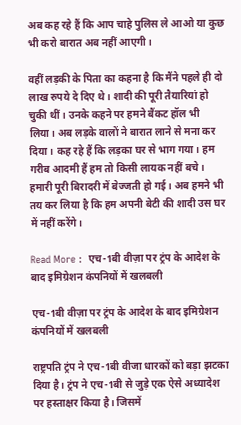अब कह रहे हैं कि आप चाहे पुलिस ले आओ या कुछ भी करो बारात अब नहीं आएगी।

वहीं लड़की के पिता का कहना है कि मैंने पहले ही दो लाख रुपये दे दिए थे। शादी की पूरी तैयारियां हो चुकी थीं। उनके कहने पर हमने बैंकट हॉल भी लिया। अब लड़के वालों ने बारात लाने से मना कर दिया। कह रहे हैं कि लड़का घर से भाग गया। हम गरीब आदमी हैं हम तो किसी लायक नहीं बचे। हमारी पूरी बिरादरी में बेज्जती हो गई। अब हमने भी तय कर लिया है कि हम अपनी बेटी की शादी उस घर में नहीं करेंगे।

Read More :  एच-1बी वीज़ा पर ट्रंप के आदेश के बाद इमिग्रेशन कंपनियों में खलबली

एच-1बी वीज़ा पर ट्रंप के आदेश के बाद इमिग्रेशन कंपनियों में खलबली

राष्ट्रपति ट्रंप ने एच-1बी वीजा धारकों को बड़ा झटका दिया है। ट्रंप ने एच-1बी से जुड़े एक ऐसे अध्यादेश पर हस्ताक्षर किया है। जिसमें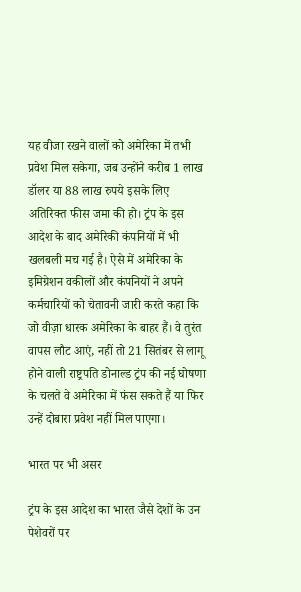यह वीजा रखने वालों को अमेरिका में तभी प्रवेश मिल सकेगा, जब उन्होंने करीब 1 लाख डॉलर या 88 लाख रुपये इसके लिए अतिरिक्त फीस जमा की हो। ट्रंप के इस आदेश के बाद अमेरिकी कंपनियों में भी खलबली मच गई है। ऐसे में अमेरिका के इमिग्रेशन वकीलों और कंपनियों ने अपने कर्मचारियों को चेतावनी जारी करते कहा कि जो वीज़ा धारक अमेरिका के बाहर हैं। वे तुरंत वापस लौट आएं, नहीं तो 21 सितंबर से लागू होने वाली राष्ट्रपति डोनाल्ड ट्रंप की नई घोषणा के चलते वे अमेरिका में फंस सकते हैं या फिर उन्हें दोबारा प्रवेश नहीं मिल पाएगा।

भारत पर भी असर

ट्रंप के इस आदेश का भारत जैसे देशों के उन पेशेवरों पर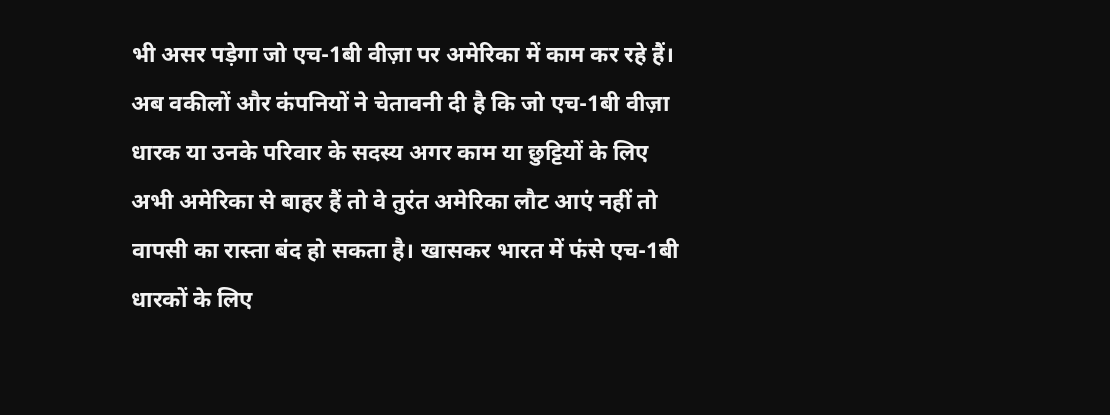भी असर पड़ेगा जो एच-1बी वीज़ा पर अमेरिका में काम कर रहे हैं। अब वकीलों और कंपनियों ने चेतावनी दी है कि जो एच-1बी वीज़ा धारक या उनके परिवार के सदस्य अगर काम या छुट्टियों के लिए अभी अमेरिका से बाहर हैं तो वे तुरंत अमेरिका लौट आएं नहीं तो वापसी का रास्ता बंद हो सकता है। खासकर भारत में फंसे एच-1बी धारकों के लिए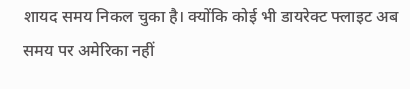शायद समय निकल चुका है। क्योंकि कोई भी डायरेक्ट फ्लाइट अब समय पर अमेरिका नहीं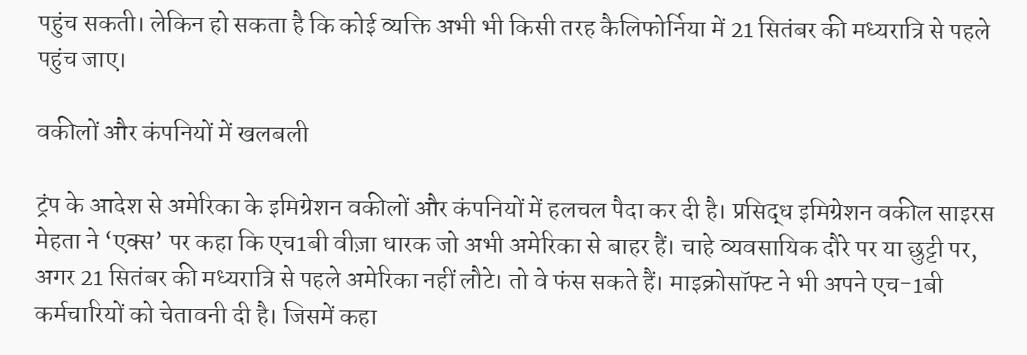पहुंच सकती। लेकिन हो सकता है कि कोई व्यक्ति अभी भी किसी तरह कैलिफोर्निया में 21 सितंबर की मध्यरात्रि से पहले पहुंच जाए।

वकीलों और कंपनियों में खलबली

ट्रंप के आदेश से अमेरिका के इमिग्रेशन वकीलों और कंपनियों में हलचल पैदा कर दी है। प्रसिद्ध इमिग्रेशन वकील साइरस मेहता ने ‘एक्स’ पर कहा कि एच1बी वीज़ा धारक जो अभी अमेरिका से बाहर हैं। चाहे व्यवसायिक दौरे पर या छुट्टी पर, अगर 21 सितंबर की मध्यरात्रि से पहले अमेरिका नहीं लौटे। तो वे फंस सकते हैं। माइक्रोसॉफ्ट ने भी अपने एच-1बी कर्मचारियों को चेतावनी दी है। जिसमें कहा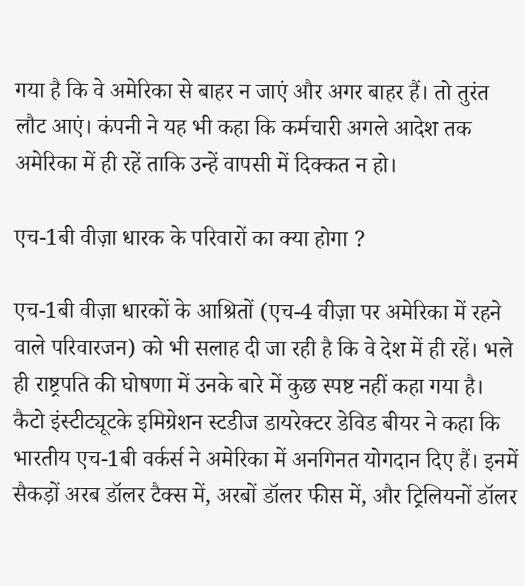गया है कि वे अमेरिका से बाहर न जाएं और अगर बाहर हैं। तो तुरंत लौट आएं। कंपनी ने यह भी कहा कि कर्मचारी अगले आदेश तक अमेरिका में ही रहें ताकि उन्हें वापसी में दिक्कत न हो।

एच-1बी वीज़ा धारक के परिवारों का क्या होगा ?

एच-1बी वीज़ा धारकों के आश्रितों (एच-4 वीज़ा पर अमेरिका में रहने वाले परिवारजन) को भी सलाह दी जा रही है कि वे देश में ही रहें। भले ही राष्ट्रपति की घोषणा में उनके बारे में कुछ स्पष्ट नहीं कहा गया है। कैटो इंस्टीट्यूटके इमिग्रेशन स्टडीज डायरेक्टर डेविड बीयर ने कहा कि भारतीय एच-1बी वर्कर्स ने अमेरिका में अनगिनत योगदान दिए हैं। इनमें सैकड़ों अरब डॉलर टैक्स में, अरबों डॉलर फीस में, और ट्रिलियनों डॉलर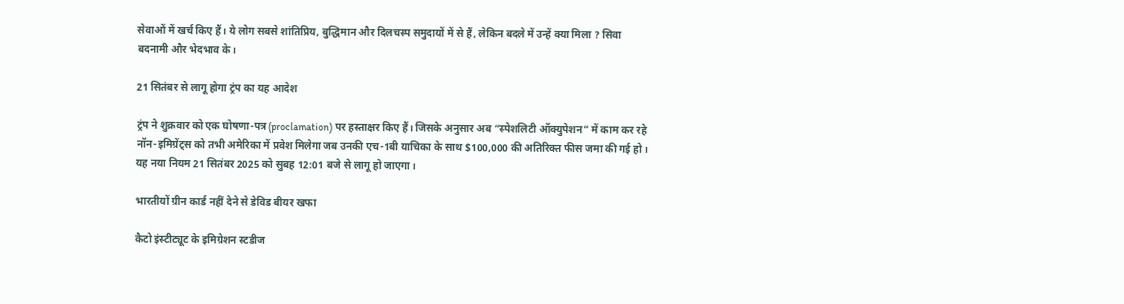सेवाओं में खर्च किए हैं। ये लोग सबसे शांतिप्रिय, बुद्धिमान और दिलचस्प समुदायों में से हैं, लेकिन बदले में उन्हें क्या मिला ? सिवा बदनामी और भेदभाव के।

21 सितंबर से लागू होगा ट्रंप का यह आदेश

ट्रंप ने शुक्रवार को एक घोषणा-पत्र (proclamation) पर हस्ताक्षर किए हैं। जिसके अनुसार अब “स्पेशलिटी ऑक्युपेशन” में काम कर रहे नॉन-इमिग्रेंट्स को तभी अमेरिका में प्रवेश मिलेगा जब उनकी एच-1बी याचिका के साथ $100,000 की अतिरिक्त फीस जमा की गई हो। यह नया नियम 21 सितंबर 2025 को सुबह 12:01 बजे से लागू हो जाएगा।

भारतीयों ग्रीन कार्ड नहीं देने से डेविड बीयर खफा

कैटो इंस्टीट्यूट के इमिग्रेशन स्टडीज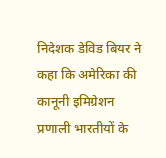निदेशक डेविड बियर ने कहा कि अमेरिका की कानूनी इमिग्रेशन प्रणाली भारतीयों के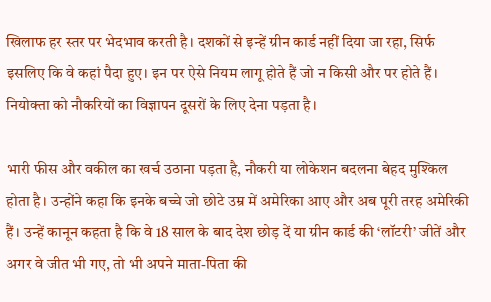खिलाफ हर स्तर पर भेदभाव करती है। दशकों से इन्हें ग्रीन कार्ड नहीं दिया जा रहा, सिर्फ इसलिए कि वे कहां पैदा हुए। इन पर ऐसे नियम लागू होते हैं जो न किसी और पर होते हैं। नियोक्ता को नौकरियों का विज्ञापन दूसरों के लिए देना पड़ता है।

भारी फीस और वकील का खर्च उठाना पड़ता है, नौकरी या लोकेशन बदलना बेहद मुश्किल होता है। उन्होंने कहा कि इनके बच्चे जो छोटे उम्र में अमेरिका आए और अब पूरी तरह अमेरिकी हैं। उन्हें कानून कहता है कि वे 18 साल के बाद देश छोड़ दें या ग्रीन कार्ड की ‘लॉटरी’ जीतें और अगर वे जीत भी गए, तो भी अपने माता-पिता की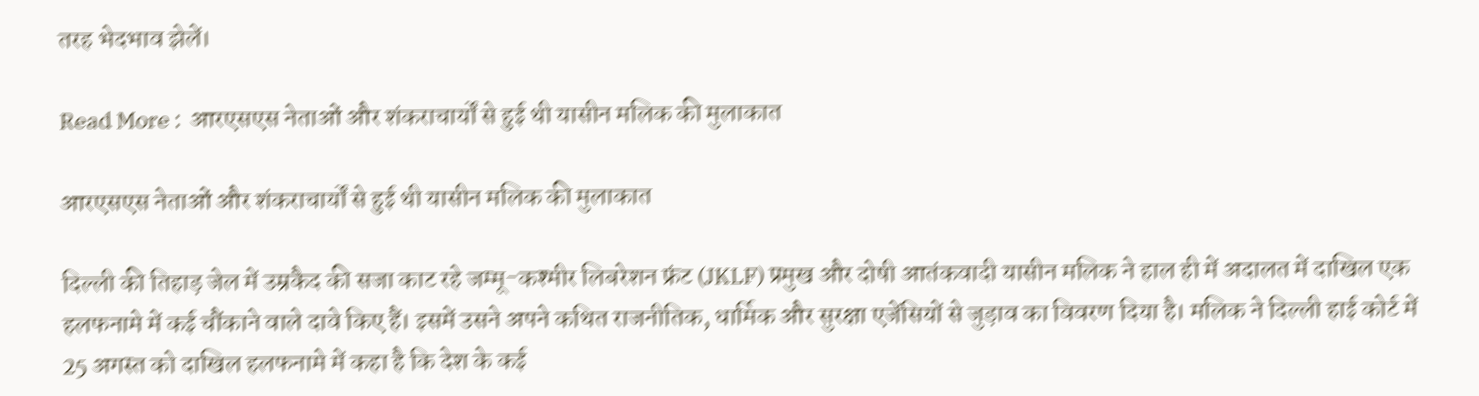तरह भेदभाव झेलें।

Read More :  आरएसएस नेताओं और शंकराचार्यों से हुई थी यासीन मलिक की मुलाकात

आरएसएस नेताओं और शंकराचार्यों से हुई थी यासीन मलिक की मुलाकात

दिल्ली की तिहाड़ जेल में उम्रकैद की सजा काट रहे जम्मू-कश्मीर लिबरेशन फ्रंट (JKLF) प्रमुख और दोषी आतंकवादी यासीन मलिक ने हाल ही में अदालत में दाखिल एक हलफनामे में कई चौंकाने वाले दावे किए हैं। इसमें उसने अपने कथित राजनीतिक, धार्मिक और सुरक्षा एजेंसियों से जुड़ाव का विवरण दिया है। मलिक ने दिल्ली हाई कोर्ट में 25 अगस्त को दाखिल हलफनामे में कहा है कि देश के कई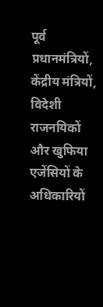पूर्व प्रधानमंत्रियों, केंद्रीय मंत्रियों, विदेशी राजनयिकों और खुफिया एजेंसियों के अधिकारियों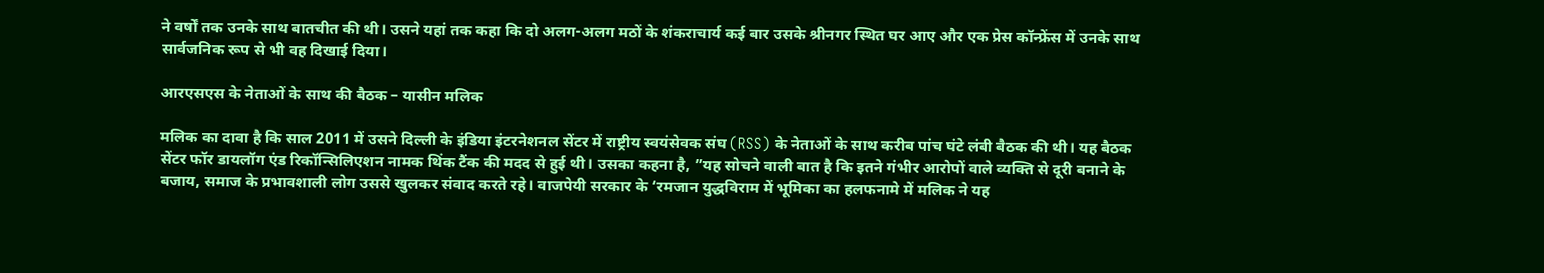ने वर्षों तक उनके साथ बातचीत की थी। उसने यहां तक कहा कि दो अलग-अलग मठों के शंकराचार्य कई बार उसके श्रीनगर स्थित घर आए और एक प्रेस कॉन्फ्रेंस में उनके साथ सार्वजनिक रूप से भी वह दिखाई दिया।

आरएसएस के नेताओं के साथ की बैठक – यासीन मलिक

मलिक का दावा है कि साल 2011 में उसने दिल्ली के इंडिया इंटरनेशनल सेंटर में राष्ट्रीय स्वयंसेवक संघ (RSS) के नेताओं के साथ करीब पांच घंटे लंबी बैठक की थी। यह बैठक सेंटर फॉर डायलॉग एंड रिकॉन्सिलिएशन नामक थिंक टैंक की मदद से हुई थी। उसका कहना है, ”यह सोचने वाली बात है कि इतने गंभीर आरोपों वाले व्यक्ति से दूरी बनाने के बजाय, समाज के प्रभावशाली लोग उससे खुलकर संवाद करते रहे। वाजपेयी सरकार के ‘रमजान युद्धविराम में भूमिका का हलफनामे में मलिक ने यह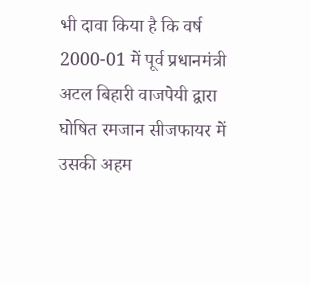भी दावा किया है कि वर्ष 2000-01 में पूर्व प्रधानमंत्री अटल बिहारी वाजपेयी द्वारा घोषित रमजान सीजफायर में उसकी अहम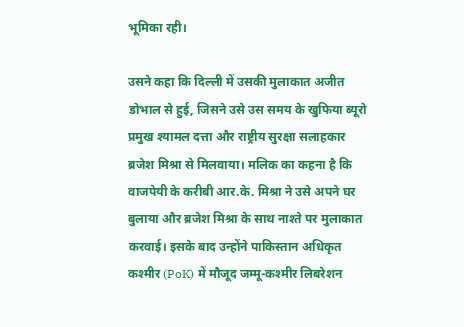भूमिका रही।

उसने कहा कि दिल्ली में उसकी मुलाकात अजीत डोभाल से हुई, जिसने उसे उस समय के खुफिया ब्यूरो प्रमुख श्यामल दत्ता और राष्ट्रीय सुरक्षा सलाहकार ब्रजेश मिश्रा से मिलवाया। मलिक का कहना है कि वाजपेयी के करीबी आर.के. मिश्रा ने उसे अपने घर बुलाया और ब्रजेश मिश्रा के साथ नाश्ते पर मुलाकात करवाई। इसके बाद उन्होंने पाकिस्तान अधिकृत कश्मीर (PoK) में मौजूद जम्मू-कश्मीर लिबरेशन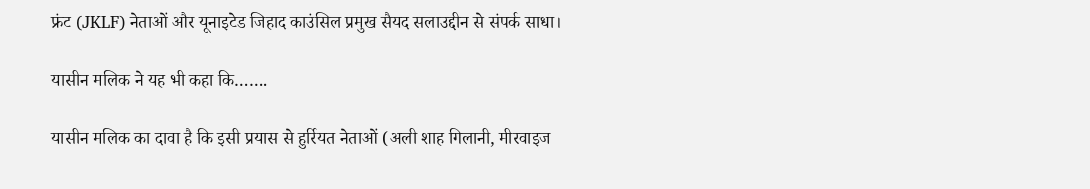फ्रंट (JKLF) नेताओं और यूनाइटेड जिहाद काउंसिल प्रमुख सैयद सलाउद्दीन से संपर्क साधा।

यासीन मलिक ने यह भी कहा कि…….

यासीन मलिक का दावा है कि इसी प्रयास से हुर्रियत नेताओं (अली शाह गिलानी, मीरवाइज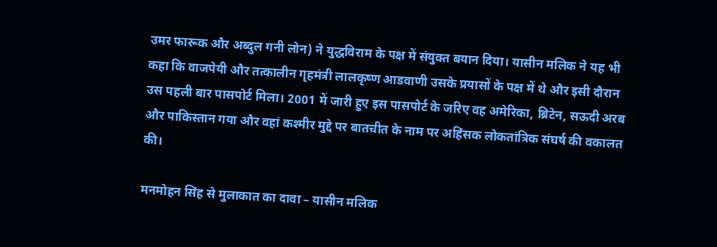उमर फारूक और अब्दुल गनी लोन) ने युद्धविराम के पक्ष में संयुक्त बयान दिया। यासीन मलिक ने यह भी कहा कि वाजपेयी और तत्कालीन गृहमंत्री लालकृष्ण आडवाणी उसके प्रयासों के पक्ष में थे और इसी दौरान उस पहली बार पासपोर्ट मिला। 2001 में जारी हुए इस पासपोर्ट के जरिए वह अमेरिका, ब्रिटेन, सऊदी अरब और पाकिस्तान गया और वहां कश्मीर मुद्दे पर बातचीत के नाम पर अहिंसक लोकतांत्रिक संघर्ष की वकालत की।

मनमोहन सिंह से मुलाकात का दावा – यासीन मलिक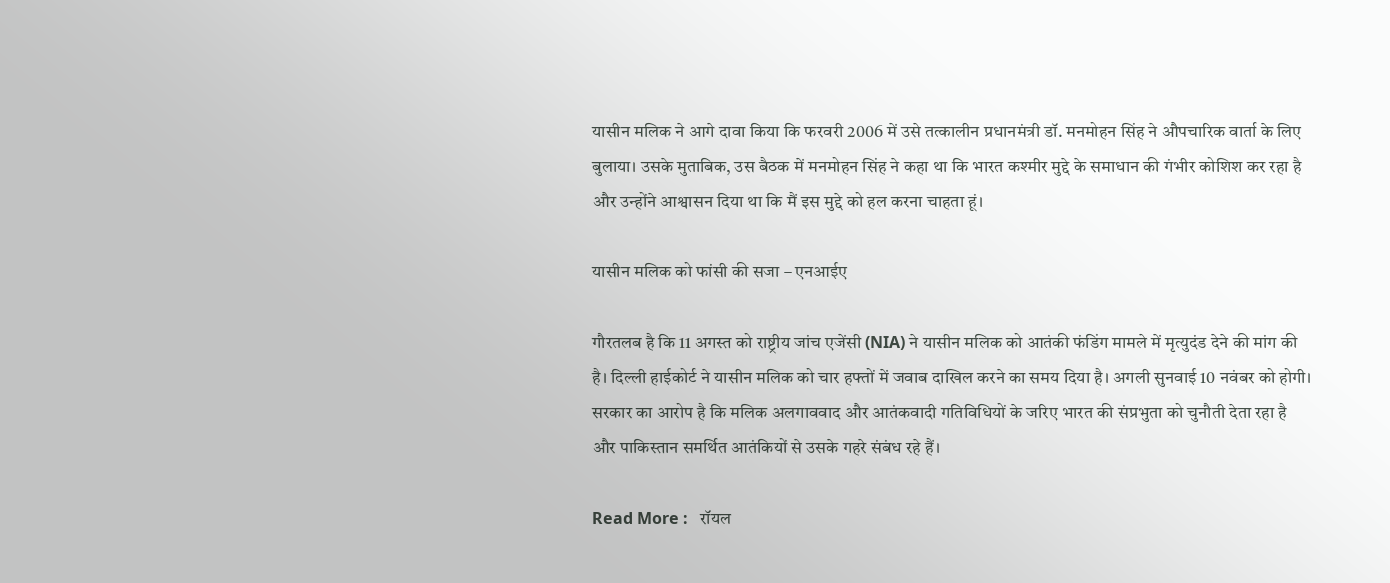यासीन मलिक ने आगे दावा किया कि फरवरी 2006 में उसे तत्कालीन प्रधानमंत्री डॉ. मनमोहन सिंह ने औपचारिक वार्ता के लिए बुलाया। उसके मुताबिक, उस बैठक में मनमोहन सिंह ने कहा था कि भारत कश्मीर मुद्दे के समाधान की गंभीर कोशिश कर रहा है और उन्होंने आश्वासन दिया था कि मैं इस मुद्दे को हल करना चाहता हूं।

यासीन मलिक को फांसी की सजा – एनआईए

गौरतलब है कि 11 अगस्त को राष्ट्रीय जांच एजेंसी (NIA) ने यासीन मलिक को आतंकी फंडिंग मामले में मृत्युदंड देने की मांग की है। दिल्ली हाईकोर्ट ने यासीन मलिक को चार हफ्तों में जवाब दाखिल करने का समय दिया है। अगली सुनवाई 10 नवंबर को होगी। सरकार का आरोप है कि मलिक अलगाववाद और आतंकवादी गतिविधियों के जरिए भारत की संप्रभुता को चुनौती देता रहा है और पाकिस्तान समर्थित आतंकियों से उसके गहरे संबंध रहे हैं।

Read More :   रॉयल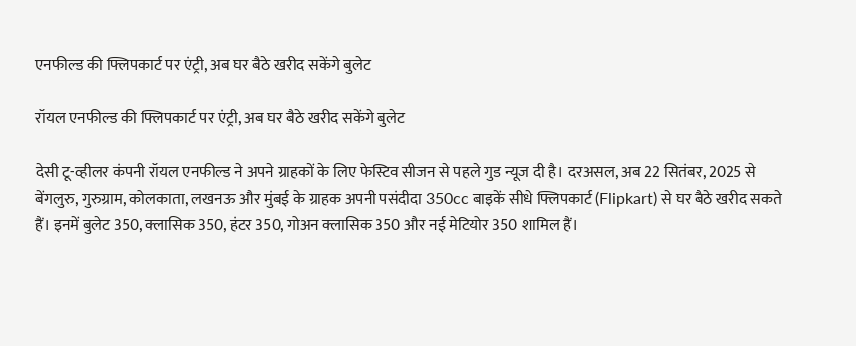एनफील्ड की फ्लिपकार्ट पर एंट्री, अब घर बैठे खरीद सकेंगे बुलेट

रॉयल एनफील्ड की फ्लिपकार्ट पर एंट्री, अब घर बैठे खरीद सकेंगे बुलेट

देसी टू-व्हीलर कंपनी रॉयल एनफील्ड ने अपने ग्राहकों के लिए फेस्टिव सीजन से पहले गुड न्यूज दी है। दरअसल, अब 22 सितंबर, 2025 से बेंगलुरु, गुरुग्राम, कोलकाता, लखनऊ और मुंबई के ग्राहक अपनी पसंदीदा 350cc बाइकें सीधे फ्लिपकार्ट (Flipkart) से घर बैठे खरीद सकते हैं। इनमें बुलेट 350, क्लासिक 350, हंटर 350, गोअन क्लासिक 350 और नई मेटियोर 350 शामिल हैं।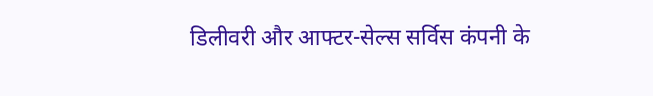डिलीवरी और आफ्टर-सेल्स सर्विस कंपनी के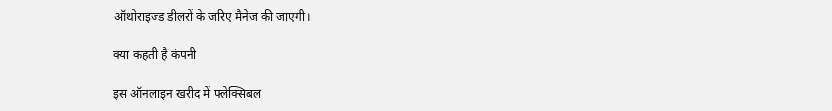ऑथोराइज्ड डीलरों के जरिए मैनेज की जाएगी।

क्या कहती है कंपनी

इस ऑनलाइन खरीद में फ्लेक्सिबल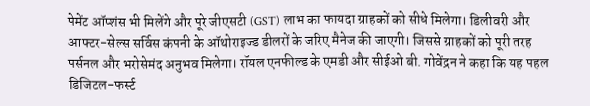पेमेंट ऑप्शंस भी मिलेंगे और पूरे जीएसटी (GST) लाभ का फायदा ग्राहकों को सीधे मिलेगा। डिलीवरी और आफ्टर-सेल्स सर्विस कंपनी के ऑथोराइज्ड डीलरों के जरिए मैनेज की जाएगी। जिससे ग्राहकों को पूरी तरह पर्सनल और भरोसेमंद अनुभव मिलेगा। रॉयल एनफील्ड के एमडी और सीईओ बी. गोवेंद्रन ने कहा कि यह पहल डिजिटल-फर्स्ट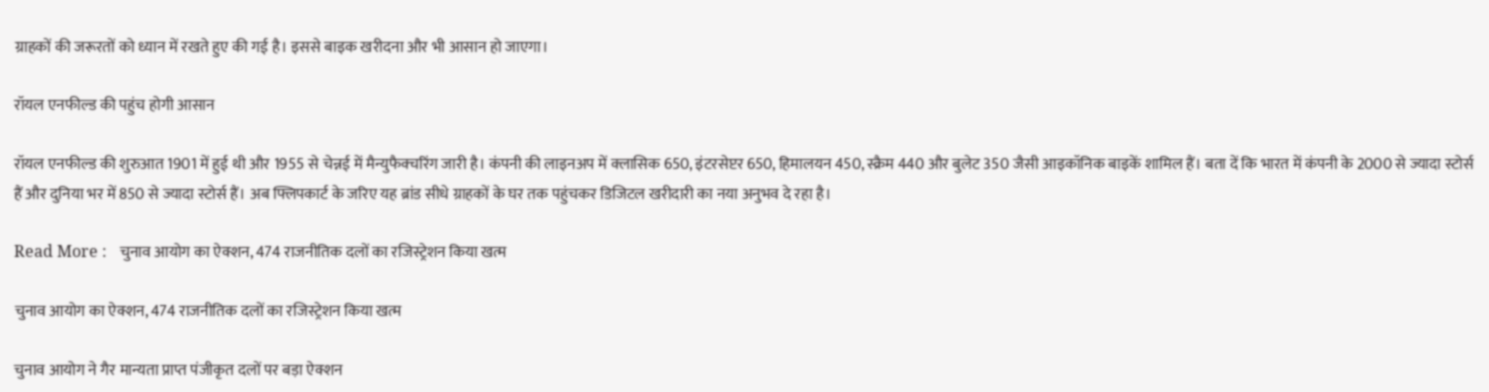ग्राहकों की जरूरतों को ध्यान में रखते हुए की गई है। इससे बाइक खरीदना और भी आसान हो जाएगा।

रॉयल एनफील्ड की पहुंच होगी आसान

रॉयल एनफील्ड की शुरुआत 1901 में हुई थी और 1955 से चेन्नई में मैन्युफैक्चरिंग जारी है। कंपनी की लाइनअप में क्लासिक 650, इंटरसेप्टर 650, हिमालयन 450, स्क्रैम 440 और बुलेट 350 जैसी आइकॉनिक बाइकें शामिल हैं। बता दें कि भारत में कंपनी के 2000 से ज्यादा स्टोर्स हैं और दुनिया भर में 850 से ज्यादा स्टोर्स हैं। अब फ्लिपकार्ट के जरिए यह ब्रांड सीधे ग्राहकों के घर तक पहुंचकर डिजिटल खरीदारी का नया अनुभव दे रहा है।

Read More :   चुनाव आयोग का ऐक्शन, 474 राजनीतिक दलों का रजिस्ट्रेशन किया खत्म

चुनाव आयोग का ऐक्शन, 474 राजनीतिक दलों का रजिस्ट्रेशन किया खत्म

चुनाव आयोग ने गैर मान्यता प्राप्त पंजीकृत दलों पर बड़ा ऐक्शन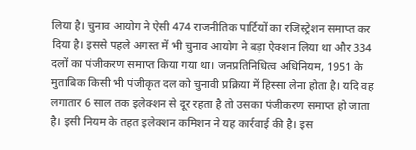लिया है। चुनाव आयोग ने ऐसी 474 राजनीतिक पार्टियों का रजिस्ट्रेशन समाप्त कर दिया है। इससे पहले अगस्त में भी चुनाव आयोग ने बड़ा ऐक्शन लिया था और 334 दलों का पंजीकरण समाप्त किया गया था। जनप्रतिनिधित्व अधिनियम, 1951 के मुताबिक किसी भी पंजीकृत दल को चुनावी प्रक्रिया में हिस्सा लेना होता है। यदि वह लगातार 6 साल तक इलेक्शन से दूर रहता है तो उसका पंजीकरण समाप्त हो जाता है। इसी नियम के तहत इलेक्शन कमिशन ने यह कार्रवाई की है। इस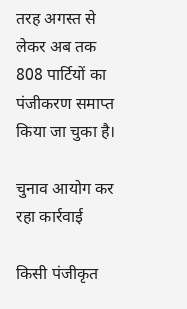तरह अगस्त से लेकर अब तक 808 पार्टियों का पंजीकरण समाप्त किया जा चुका है।

चुनाव आयोग कर रहा कार्रवाई

किसी पंजीकृत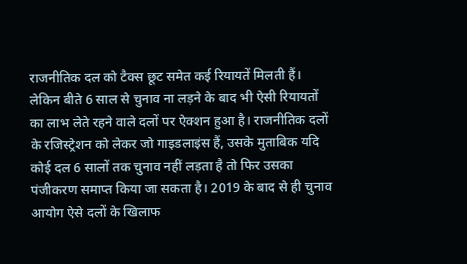राजनीतिक दल को टैक्स छूट समेत कई रियायतें मिलती हैं। लेकिन बीते 6 साल से चुनाव ना लड़ने के बाद भी ऐसी रियायतों का लाभ लेते रहने वाले दलों पर ऐक्शन हुआ है। राजनीतिक दलों के रजिस्ट्रेशन को लेकर जो गाइडलाइंस हैं, उसके मुताबिक यदि कोई दल 6 सालों तक चुनाव नहीं लड़ता है तो फिर उसका पंजीकरण समाप्त किया जा सकता है। 2019 के बाद से ही चुनाव आयोग ऐसे दलों के खिलाफ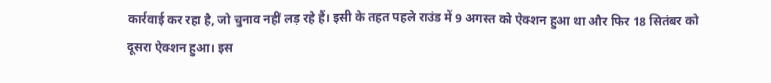कार्रवाई कर रहा है, जो चुनाव नहीं लड़ रहे हैं। इसी के तहत पहले राउंड में 9 अगस्त को ऐक्शन हुआ था और फिर 18 सितंबर को दूसरा ऐक्शन हुआ। इस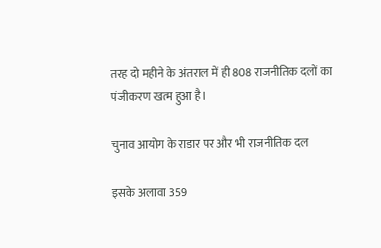तरह दो महीने के अंतराल में ही 808 राजनीतिक दलों का पंजीकरण खत्म हुआ है।

चुनाव आयोग के राडार पर और भी राजनीतिक दल

इसके अलावा 359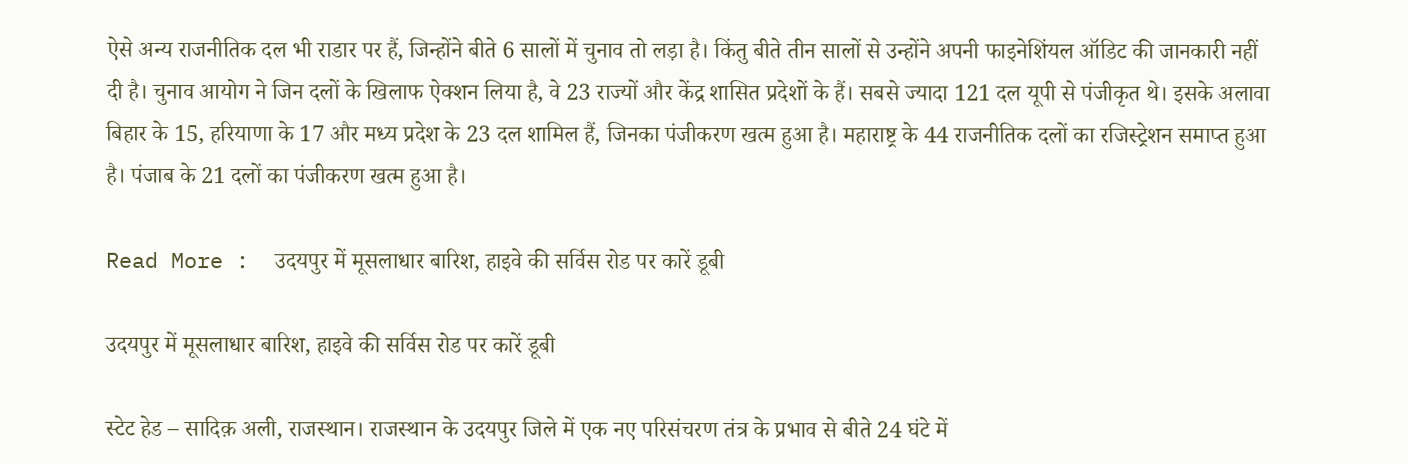ऐसे अन्य राजनीतिक दल भी राडार पर हैं, जिन्होंने बीते 6 सालों में चुनाव तो लड़ा है। किंतु बीते तीन सालों से उन्होंने अपनी फाइनेशिंयल ऑडिट की जानकारी नहीं दी है। चुनाव आयोग ने जिन दलों के खिलाफ ऐक्शन लिया है, वे 23 राज्यों और केंद्र शासित प्रदेशों के हैं। सबसे ज्यादा 121 दल यूपी से पंजीकृत थे। इसके अलावा बिहार के 15, हरियाणा के 17 और मध्य प्रदेश के 23 दल शामिल हैं, जिनका पंजीकरण खत्म हुआ है। महाराष्ट्र के 44 राजनीतिक दलों का रजिस्ट्रेशन समाप्त हुआ है। पंजाब के 21 दलों का पंजीकरण खत्म हुआ है।

Read More :  उदयपुर में मूसलाधार बारिश, हाइवे की सर्विस रोड पर कारें डूबी

उदयपुर में मूसलाधार बारिश, हाइवे की सर्विस रोड पर कारें डूबी

स्टेट हेड – सादिक़ अली, राजस्थान। राजस्थान के उदयपुर जिले में एक नए परिसंचरण तंत्र के प्रभाव से बीते 24 घंटे में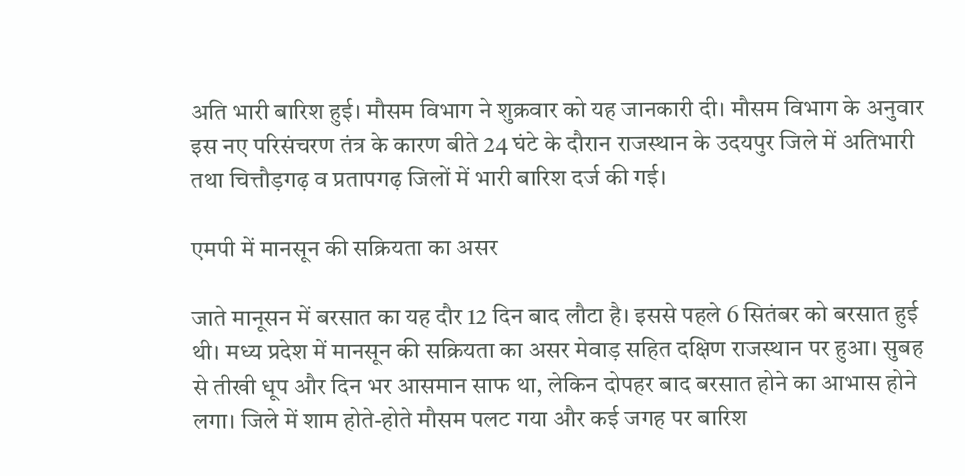अति भारी बारिश हुई। मौसम विभाग ने शुक्रवार को यह जानकारी दी। मौसम विभाग के अनुवार इस नए परिसंचरण तंत्र के कारण बीते 24 घंटे के दौरान राजस्थान के उदयपुर जिले में अतिभारी तथा चित्तौड़गढ़ व प्रतापगढ़ जिलों में भारी बारिश दर्ज की गई।

एमपी में मानसून की सक्रियता का असर

जाते मानूसन में बरसात का यह दौर 12 दिन बाद लौटा है। इससे पहले 6 सितंबर को बरसात हुई थी। मध्य प्रदेश में मानसून की सक्रियता का असर मेवाड़ सहित दक्षिण राजस्थान पर हुआ। सुबह से तीखी धूप और दिन भर आसमान साफ था, लेकिन दोपहर बाद बरसात होने का आभास होने लगा। जिले में शाम होते-होते मौसम पलट गया और कई जगह पर बारिश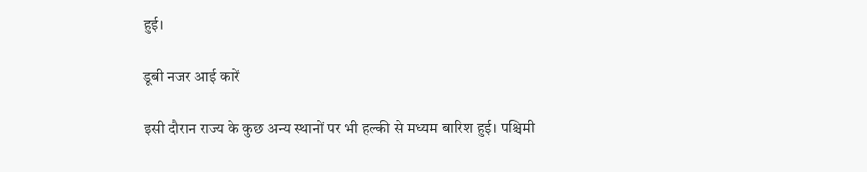हुई।

डूबी नजर आई कारें

इसी दौरान राज्य के कुछ अन्य स्थानों पर भी हल्की से मध्यम बारिश हुई। पश्चिमी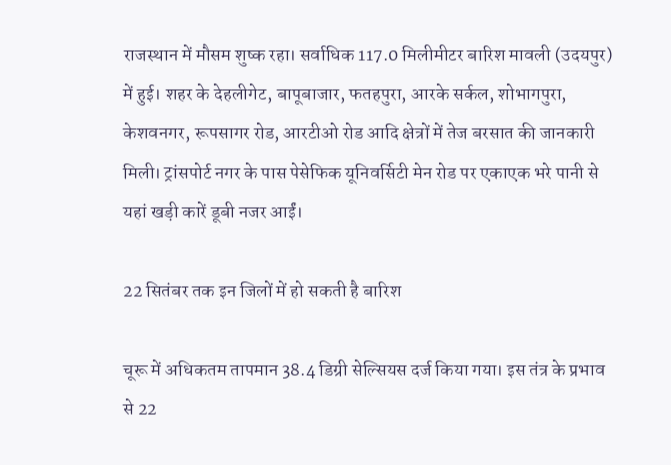राजस्थान में मौसम शुष्क रहा। सर्वाधिक 117.0 मिलीमीटर बारिश मावली (उदयपुर) में हुई। शहर के देहलीगेट, बापूबाजार, फतहपुरा, आरके सर्कल, शोभागपुरा, केशवनगर, रूपसागर रोड, आरटीओ रोड आदि क्षेत्रों में तेज बरसात की जानकारी मिली। ट्रांसपोर्ट नगर के पास पेसेफिक यूनिवर्सिटी मेन रोड पर एकाएक भरे पानी से यहां खड़ी कारें डूबी नजर आईं।

22 सितंबर तक इन जिलों में हो सकती है बारिश

चूरू में अधिकतम तापमान 38.4 डिग्री सेल्सियस दर्ज किया गया। इस तंत्र के प्रभाव से 22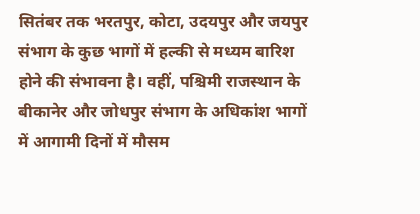सितंबर तक भरतपुर, कोटा, उदयपुर और जयपुर संभाग के कुछ भागों में हल्की से मध्यम बारिश होने की संभावना है। वहीं, पश्चिमी राजस्थान के बीकानेर और जोधपुर संभाग के अधिकांश भागों में आगामी दिनों में मौसम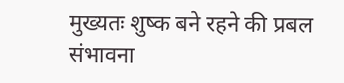मुख्यतः शुष्क बने रहने की प्रबल संभावना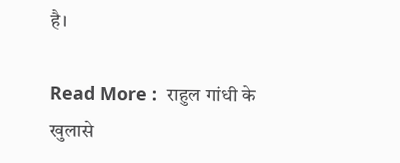है।

Read More :  राहुल गांधी के खुलासे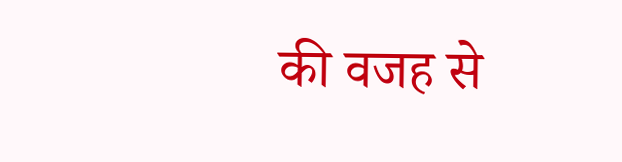की वजह से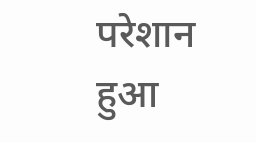परेशान हुआ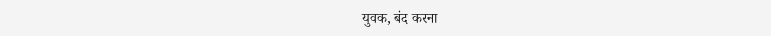युवक, बंद करना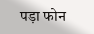पड़ा फोन